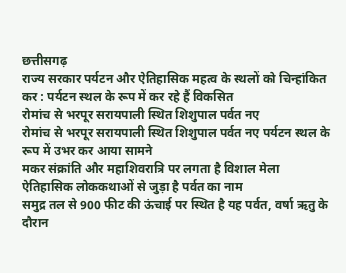छत्तीसगढ़
राज्य सरकार पर्यटन और ऐतिहासिक महत्व के स्थलों को चिन्हांकित कर : पर्यटन स्थल के रूप में कर रहे हैं विकसित
रोमांच से भरपूर सरायपाली स्थित शिशुपाल पर्वत नए
रोमांच से भरपूर सरायपाली स्थित शिशुपाल पर्वत नए पर्यटन स्थल के रूप में उभर कर आया सामने
मकर संक्रांति और महाशिवरात्रि पर लगता है विशाल मेला
ऐतिहासिक लोककथाओं से जुड़ा है पर्वत का नाम
समुद्र तल से 900 फीट की ऊंचाई पर स्थित है यह पर्वत, वर्षा ऋतु के दौरान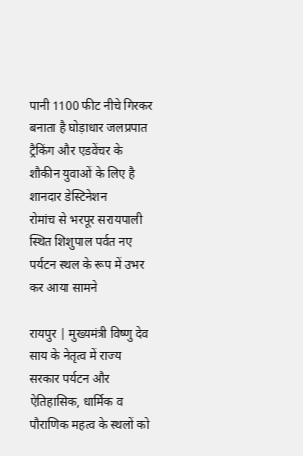पानी 1100 फीट नीचे गिरकर बनाता है घोड़ाधार जलप्रपात
ट्रैकिंग और एडवेंचर के शौकीन युवाओं के लिए है शानदार डेस्टिनेशन
रोमांच से भरपूर सरायपाली स्थित शिशुपाल पर्वत नए पर्यटन स्थल के रूप में उभर कर आया सामने

रायपुर | मुख्यमंत्री विष्णु देव साय के नेतृत्व में राज्य सरकार पर्यटन और ऐतिहासिक, धार्मिक व पौराणिक महत्व के स्थलों को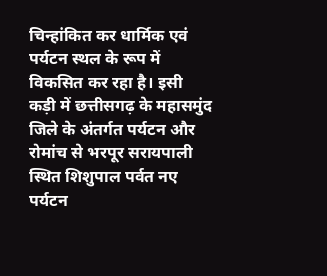चिन्हांकित कर धार्मिक एवं पर्यटन स्थल के रूप में विकसित कर रहा है। इसी कड़ी में छत्तीसगढ़ के महासमुंद जिले के अंतर्गत पर्यटन और रोमांच से भरपूर सरायपाली स्थित शिशुपाल पर्वत नए पर्यटन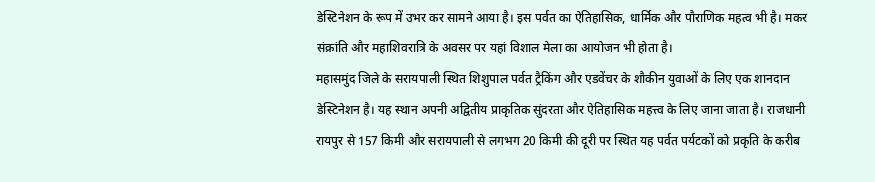डेस्टिनेशन के रूप में उभर कर सामने आया है। इस पर्वत का ऐतिहासिक, धार्मिक और पौराणिक महत्व भी है। मकर संक्रांति और महाशिवरात्रि के अवसर पर यहां विशाल मेला का आयोजन भी होता है।
महासमुंद जिले के सरायपाली स्थित शिशुपाल पर्वत ट्रैकिंग और एडवेंचर के शौकीन युवाओं के लिए एक शानदान डेस्टिनेशन है। यह स्थान अपनी अद्वितीय प्राकृतिक सुंदरता और ऐतिहासिक महत्त्व के लिए जाना जाता है। राजधानी रायपुर से 157 किमी और सरायपाली से लगभग 20 किमी की दूरी पर स्थित यह पर्वत पर्यटकों को प्रकृति के करीब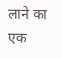लाने का एक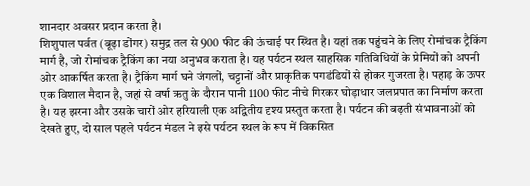शानदार अवसर प्रदान करता है।
शिशुपाल पर्वत (बूढ़ा डोंगर) समुद्र तल से 900 फीट की ऊंचाई पर स्थित है। यहां तक पहुंचने के लिए रोमांचक ट्रैकिंग मार्ग है, जो रोमांचक ट्रैकिंग का नया अनुभव कराता है। यह पर्यटन स्थल साहसिक गतिविधियों के प्रेमियों को अपनी ओर आकर्षित करता है। ट्रैकिंग मार्ग घने जंगलों, चट्टानों और प्राकृतिक पगडंडियों से होकर गुजरता है। पहाड़ के ऊपर एक विशाल मैदान है, जहां से वर्षा ऋतु के दौरान पानी 1100 फीट नीचे गिरकर घोड़ाधार जलप्रपात का निर्माण करता है। यह झरना और उसके चारों ओर हरियाली एक अद्वितीय दृश्य प्रस्तुत करता है। पर्यटन की बढ़ती संभावनाओं को देखते हुए, दो साल पहले पर्यटन मंडल ने इसे पर्यटन स्थल के रूप में विकसित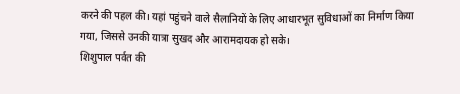करने की पहल की। यहां पहुंचने वाले सैलानियों के लिए आधारभूत सुविधाओं का निर्माण किया गया, जिससे उनकी यात्रा सुखद और आरामदायक हो सके।
शिशुपाल पर्वत की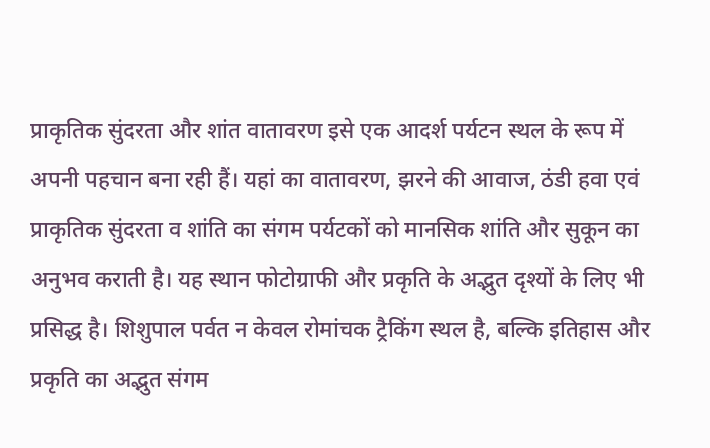प्राकृतिक सुंदरता और शांत वातावरण इसे एक आदर्श पर्यटन स्थल के रूप में अपनी पहचान बना रही हैं। यहां का वातावरण, झरने की आवाज, ठंडी हवा एवं प्राकृतिक सुंदरता व शांति का संगम पर्यटकों को मानसिक शांति और सुकून का अनुभव कराती है। यह स्थान फोटोग्राफी और प्रकृति के अद्भुत दृश्यों के लिए भी प्रसिद्ध है। शिशुपाल पर्वत न केवल रोमांचक ट्रैकिंग स्थल है, बल्कि इतिहास और प्रकृति का अद्भुत संगम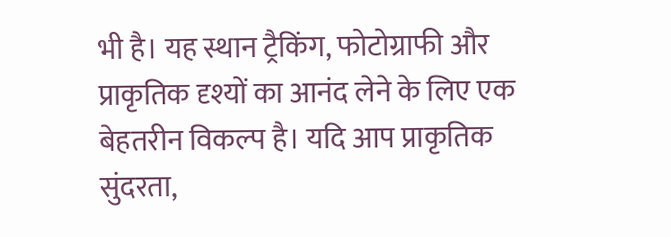भी है। यह स्थान ट्रैकिंग, फोटोग्राफी और प्राकृतिक दृश्यों का आनंद लेने के लिए एक बेहतरीन विकल्प है। यदि आप प्राकृतिक सुंदरता,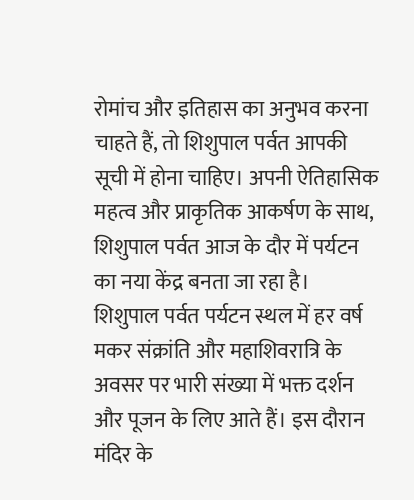रोमांच और इतिहास का अनुभव करना चाहते हैं, तो शिशुपाल पर्वत आपकी सूची में होना चाहिए। अपनी ऐतिहासिक महत्व और प्राकृतिक आकर्षण के साथ, शिशुपाल पर्वत आज के दौर में पर्यटन का नया केंद्र बनता जा रहा है।
शिशुपाल पर्वत पर्यटन स्थल में हर वर्ष मकर संक्रांति और महाशिवरात्रि के अवसर पर भारी संख्या में भक्त दर्शन और पूजन के लिए आते हैं। इस दौरान मंदिर के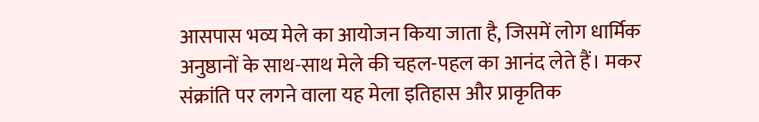आसपास भव्य मेले का आयोजन किया जाता है, जिसमें लोग धार्मिक अनुष्ठानों के साथ-साथ मेले की चहल-पहल का आनंद लेते हैं। मकर संक्रांति पर लगने वाला यह मेला इतिहास और प्राकृतिक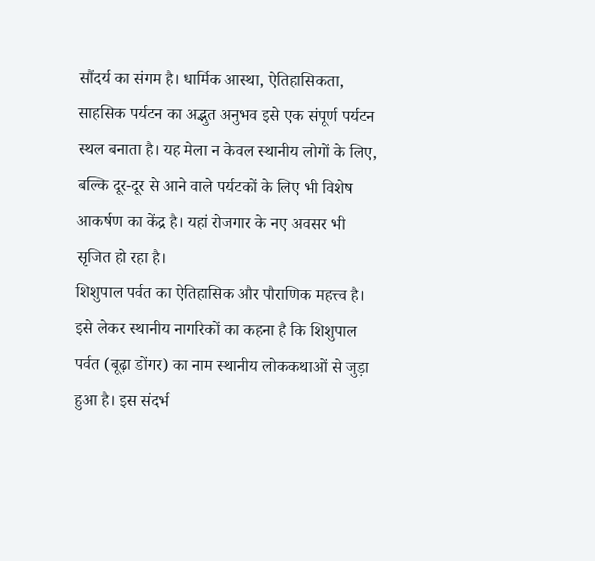सौंदर्य का संगम है। धार्मिक आस्था, ऐतिहासिकता, साहसिक पर्यटन का अद्भुत अनुभव इसे एक संपूर्ण पर्यटन स्थल बनाता है। यह मेला न केवल स्थानीय लोगों के लिए, बल्कि दूर-दूर से आने वाले पर्यटकों के लिए भी विशेष आकर्षण का केंद्र है। यहां रोजगार के नए अवसर भी सृजित हो रहा है।
शिशुपाल पर्वत का ऐतिहासिक और पौराणिक महत्त्व है। इसे लेकर स्थानीय नागरिकों का कहना है कि शिशुपाल पर्वत (बूढ़ा डोंगर) का नाम स्थानीय लोककथाओं से जुड़ा हुआ है। इस संदर्भ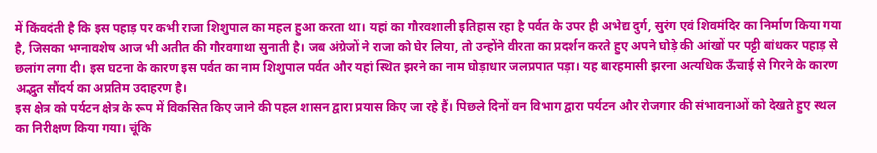में किंवदंती है कि इस पहाड़ पर कभी राजा शिशुपाल का महल हुआ करता था। यहां का गौरवशाली इतिहास रहा है पर्वत के उपर ही अभेद्य दुर्ग, सुरंग एवं शिवमंदिर का निर्माण किया गया है, जिसका भग्नावशेष आज भी अतीत की गौरवगाथा सुनाती है। जब अंग्रेजों ने राजा को घेर लिया, तो उन्होंने वीरता का प्रदर्शन करते हुए अपने घोड़े की आंखों पर पट्टी बांधकर पहाड़ से छलांग लगा दी। इस घटना के कारण इस पर्वत का नाम शिशुपाल पर्वत और यहां स्थित झरने का नाम घोड़ाधार जलप्रपात पड़ा। यह बारहमासी झरना अत्यधिक ऊँचाई से गिरने के कारण अद्भुत सौंदर्य का अप्रतिम उदाहरण है।
इस क्षेत्र को पर्यटन क्षेत्र के रूप में विकसित किए जाने की पहल शासन द्वारा प्रयास किए जा रहे हैं। पिछले दिनों वन विभाग द्वारा पर्यटन और रोजगार की संभावनाओं को देखते हुए स्थल का निरीक्षण किया गया। चूंकि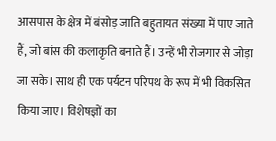आसपास के क्षेत्र में बंसोड़ जाति बहुतायत संख्या में पाए जाते हैं, जो बांस की कलाकृति बनाते हैं। उन्हें भी रोजगार से जोड़ा जा सके। साथ ही एक पर्यटन परिपथ के रूप में भी विकसित किया जाए। विशेषज्ञों का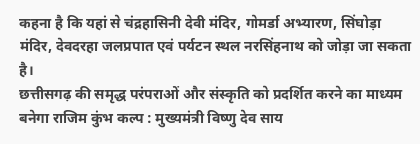कहना है कि यहां से चंद्रहासिनी देवी मंदिर, गोमर्डा अभ्यारण, सिंघोड़ा मंदिर, देवदरहा जलप्रपात एवं पर्यटन स्थल नरसिंहनाथ को जोड़ा जा सकता है।
छत्तीसगढ़ की समृद्ध परंपराओं और संस्कृति को प्रदर्शित करने का माध्यम बनेगा राजिम कुंभ कल्प : मुख्यमंत्री विष्णु देव साय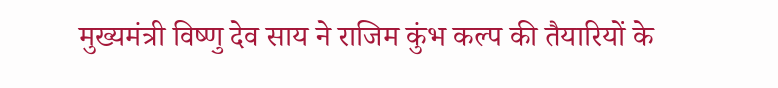मुख्यमंत्री विष्णु देव साय ने राजिम कुंभ कल्प की तैयारियों के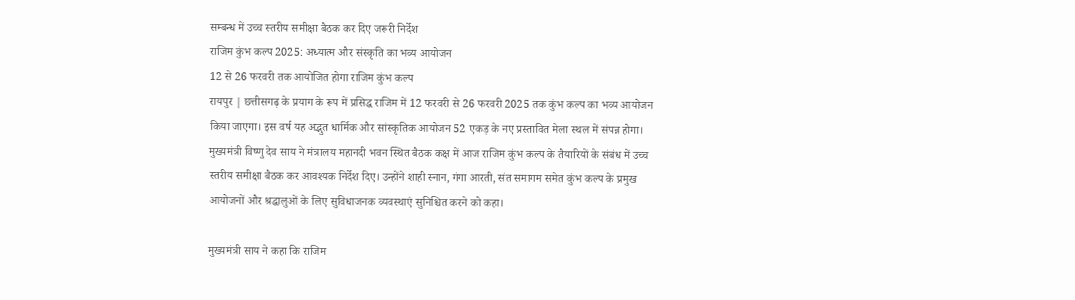सम्बन्ध में उच्च स्तरीय समीक्षा बैठक कर दिए जरूरी निर्देश
राजिम कुंभ कल्प 2025: अध्यात्म और संस्कृति का भव्य आयोजन
12 से 26 फरवरी तक आयोजित होगा राजिम कुंभ कल्प
रायपुर | छत्तीसगढ़ के प्रयाग के रूप में प्रसिद्ध राजिम में 12 फरवरी से 26 फरवरी 2025 तक कुंभ कल्प का भव्य आयोजन किया जाएगा। इस वर्ष यह अद्भुत धार्मिक और सांस्कृतिक आयोजन 52 एकड़ के नए प्रस्तावित मेला स्थल में संपन्न होगा। मुख्यमंत्री विष्णु देव साय ने मंत्रालय महानदी भवन स्थित बैठक कक्ष में आज राजिम कुंभ कल्प के तैयारियों के संबंध में उच्च स्तरीय समीक्षा बैठक कर आवश्यक निर्देश दिए। उन्होंने शाही स्नान, गंगा आरती, संत समागम समेत कुंभ कल्प के प्रमुख आयोजनों और श्रद्धालुओं के लिए सुविधाजनक व्यवस्थाएं सुनिश्चित करने को कहा।

मुख्यमंत्री साय ने कहा कि राजिम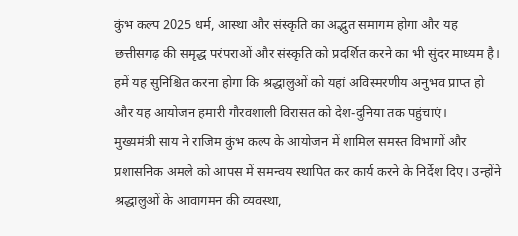कुंभ कल्प 2025 धर्म, आस्था और संस्कृति का अद्भुत समागम होगा और यह छत्तीसगढ़ की समृद्ध परंपराओं और संस्कृति को प्रदर्शित करने का भी सुंदर माध्यम है। हमें यह सुनिश्चित करना होगा कि श्रद्धालुओं को यहां अविस्मरणीय अनुभव प्राप्त हो और यह आयोजन हमारी गौरवशाली विरासत को देश-दुनिया तक पहुंचाएं।
मुख्यमंत्री साय ने राजिम कुंभ कल्प के आयोजन में शामिल समस्त विभागों और प्रशासनिक अमले को आपस में समन्वय स्थापित कर कार्य करने के निर्देश दिए। उन्होंने श्रद्धालुओं के आवागमन की व्यवस्था,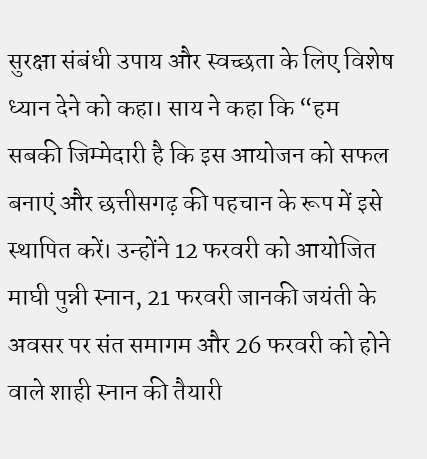सुरक्षा संबंधी उपाय और स्वच्छता के लिए विशेष ध्यान देने को कहा। साय ने कहा कि “हम सबकी जिम्मेदारी है कि इस आयोजन को सफल बनाएं और छत्तीसगढ़ की पहचान के रूप में इसे स्थापित करें। उन्होंने 12 फरवरी को आयोजित माघी पुन्नी स्नान, 21 फरवरी जानकी जयंती के अवसर पर संत समागम और 26 फरवरी को होने वाले शाही स्नान की तैयारी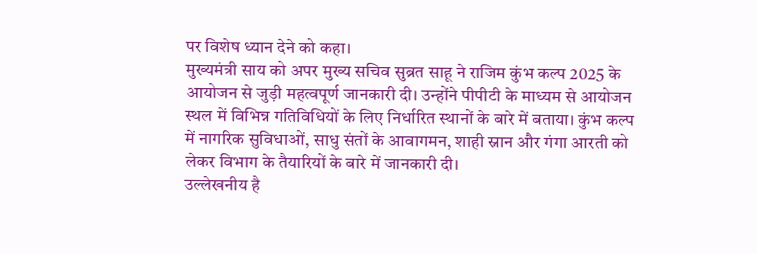पर विशेष ध्यान देने को कहा।
मुख्यमंत्री साय को अपर मुख्य सचिव सुब्रत साहू ने राजिम कुंभ कल्प 2025 के आयोजन से जुड़ी महत्वपूर्ण जानकारी दी। उन्होंने पीपीटी के माध्यम से आयोजन स्थल में विभिन्न गतिविधियों के लिए निर्धारित स्थानों के बारे में बताया। कुंभ कल्प में नागरिक सुविधाओं, साधु संतों के आवागमन, शाही स्नान और गंगा आरती को लेकर विभाग के तैयारियों के बारे में जानकारी दी।
उल्लेखनीय है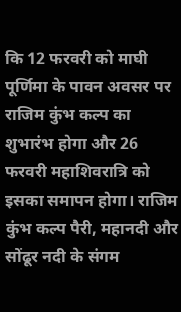कि 12 फरवरी को माघी पूर्णिमा के पावन अवसर पर राजिम कुंभ कल्प का शुभारंभ होगा और 26 फरवरी महाशिवरात्रि को इसका समापन होगा। राजिम कुंभ कल्प पैरी, महानदी और सोंढूर नदी के संगम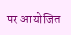पर आयोजित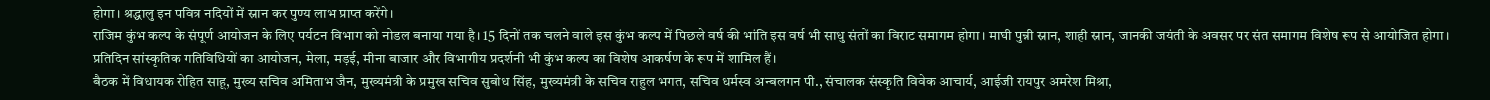होगा। श्रद्धालु इन पवित्र नदियों में स्नान कर पुण्य लाभ प्राप्त करेंगे।
राजिम कुंभ कल्प के संपूर्ण आयोजन के लिए पर्यटन विभाग को नोडल बनाया गया है। 15 दिनों तक चलने वाले इस कुंभ कल्प में पिछले वर्ष की भांति इस वर्ष भी साधु संतों का विराट समागम होगा। माघी पुन्नी स्नान, शाही स्नान, जानकी जयंती के अवसर पर संत समागम विशेष रूप से आयोजित होगा। प्रतिदिन सांस्कृतिक गतिविधियों का आयोजन, मेला, मड़ई, मीना बाजार और विभागीय प्रदर्शनी भी कुंभ कल्प का विशेष आकर्षण के रूप में शामिल हैं।
बैठक में विधायक रोहित साहू, मुख्य सचिव अमिताभ जैन, मुख्यमंत्री के प्रमुख सचिव सुबोध सिंह, मुख्यमंत्री के सचिव राहुल भगत, सचिव धर्मस्व अन्बलगन पी., संचालक संस्कृति विवेक आचार्य, आईजी रायपुर अमरेश मिश्रा,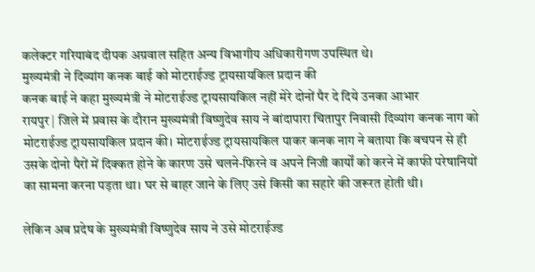कलेक्टर गरियाबंद दीपक अग्रवाल सहित अन्य विभागीय अधिकारीगण उपस्थित थे।
मुख्यमंत्री ने दिव्यांग कनक बाई को मोटराईज्ड ट्रायसायकिल प्रदान की
कनक बाई ने कहा मुख्यमंत्री ने मोटराईज्ड ट्रायसायकिल नहीं मेरे दोनों पैर दे दिये उनका आभार
रायपुर | जिले में प्रवास के दौरान मुख्यमंत्री विष्णुदेव साय ने बांदापारा चितापुर निवासी दिव्यांग कनक नाग को मोटराईज्ड ट्रायसायकिल प्रदान की। मोटराईज्ड ट्रायसायकिल पाकर कनक नाग ने बताया कि बचपन से ही उसके दोनो पैरों में दिक्कत होने के कारण उसे चलने-फिरने व अपने निजी कार्यों को करने में काफी परेषानियों का सामना करना पड़ता था। घर से बाहर जाने के लिए उसे किसी का सहारे की जरूरत होती थी।

लेकिन अब प्रदेष के मुख्यमंत्री विष्णुदेव साय ने उसे मोटराईज्ड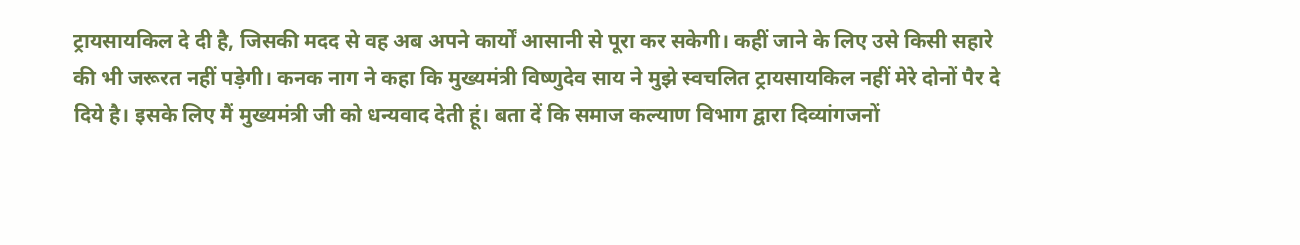ट्रायसायकिल दे दी है, जिसकी मदद से वह अब अपने कार्यों आसानी से पूरा कर सकेगी। कहीं जाने के लिए उसे किसी सहारे की भी जरूरत नहीं पड़ेगी। कनक नाग ने कहा कि मुख्यमंत्री विष्णुदेव साय ने मुझे स्वचलित ट्रायसायकिल नहीं मेरे दोनों पैर दे दिये है। इसके लिए मैं मुख्यमंत्री जी को धन्यवाद देती हूं। बता दें कि समाज कल्याण विभाग द्वारा दिव्यांगजनों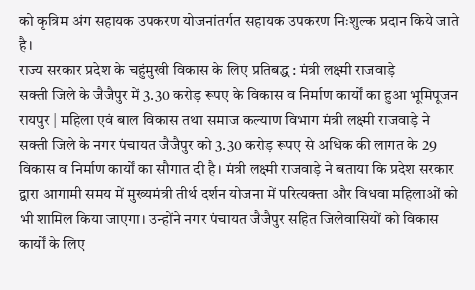को कृत्रिम अंग सहायक उपकरण योजनांतर्गत सहायक उपकरण निःशुल्क प्रदान किये जाते है।
राज्य सरकार प्रदेश के चहुंमुखी विकास के लिए प्रतिबद्ध : मंत्री लक्ष्मी राजवाड़े
सक्ती जिले के जैजैपुर में 3.30 करोड़ रूपए के विकास व निर्माण कार्यों का हुआ भूमिपूजन
रायपुर | महिला एवं बाल विकास तथा समाज कल्याण विभाग मंत्री लक्ष्मी राजवाड़े ने सक्ती जिले के नगर पंचायत जैजैपुर को 3.30 करोड़ रूपए से अधिक की लागत के 29 विकास व निर्माण कार्यों का सौगात दी है। मंत्री लक्ष्मी राजवाड़े ने बताया कि प्रदेश सरकार द्वारा आगामी समय में मुख्यमंत्री तीर्थ दर्शन योजना में परित्यक्ता और विधवा महिलाओं को भी शामिल किया जाएगा। उन्होंने नगर पंचायत जैजैपुर सहित जिलेवासियों को विकास कार्यों के लिए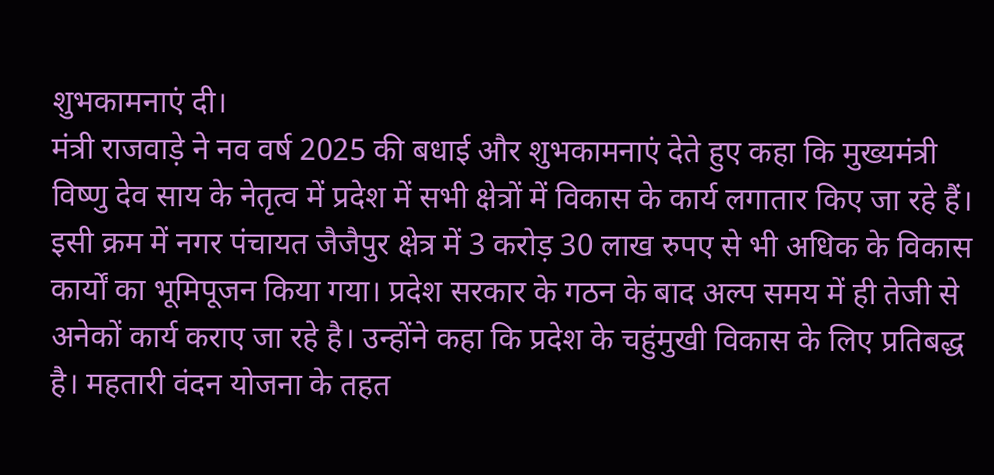शुभकामनाएं दी।
मंत्री राजवाड़े ने नव वर्ष 2025 की बधाई और शुभकामनाएं देते हुए कहा कि मुख्यमंत्री विष्णु देव साय के नेतृत्व में प्रदेश में सभी क्षेत्रों में विकास के कार्य लगातार किए जा रहे हैं। इसी क्रम में नगर पंचायत जैजैपुर क्षेत्र में 3 करोड़ 30 लाख रुपए से भी अधिक के विकास कार्यों का भूमिपूजन किया गया। प्रदेश सरकार के गठन के बाद अल्प समय में ही तेजी से अनेकों कार्य कराए जा रहे है। उन्होंने कहा कि प्रदेश के चहुंमुखी विकास के लिए प्रतिबद्ध है। महतारी वंदन योजना के तहत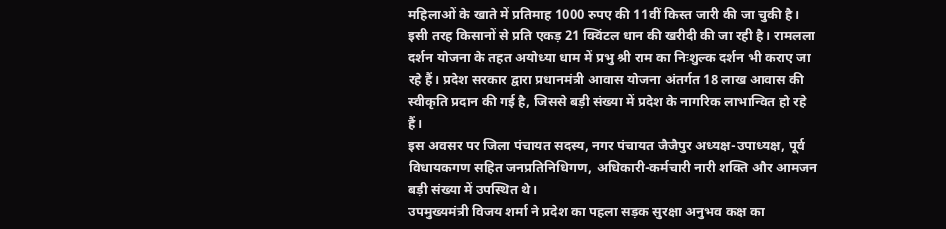महिलाओं के खाते में प्रतिमाह 1000 रुपए की 11वीं किस्त जारी की जा चुकी है। इसी तरह किसानों से प्रति एकड़ 21 क्विंटल धान की खरीदी की जा रही है। रामलला दर्शन योजना के तहत अयोध्या धाम में प्रभु श्री राम का निःशुल्क दर्शन भी कराए जा रहे हैं। प्रदेश सरकार द्वारा प्रधानमंत्री आवास योजना अंतर्गत 18 लाख आवास की स्वीकृति प्रदान की गई है, जिससे बड़ी संख्या में प्रदेश के नागरिक लाभान्वित हो रहे हैं।
इस अवसर पर जिला पंचायत सदस्य, नगर पंचायत जैजैपुर अध्यक्ष-उपाध्यक्ष, पूर्व विधायकगण सहित जनप्रतिनिधिगण, अधिकारी-कर्मचारी नारी शक्ति और आमजन बड़ी संख्या में उपस्थित थे।
उपमुख्यमंत्री विजय शर्मा ने प्रदेश का पहला सड़क सुरक्षा अनुभव कक्ष का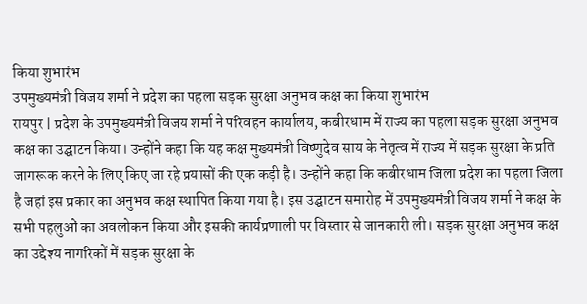किया शुभारंभ
उपमुख्यमंत्री विजय शर्मा ने प्रदेश का पहला सड़क सुरक्षा अनुभव कक्ष का किया शुभारंभ
रायपुर | प्रदेश के उपमुख्यमंत्री विजय शर्मा ने परिवहन कार्यालय, कबीरधाम में राज्य का पहला सड़क सुरक्षा अनुभव कक्ष का उद्घाटन किया। उन्होंने कहा कि यह कक्ष मुख्यमंत्री विष्णुदेव साय के नेतृत्व में राज्य में सड़क सुरक्षा के प्रति जागरूक करने के लिए किए जा रहे प्रयासों की एक कड़ी है। उन्होंने कहा कि कबीरधाम जिला प्रदेश का पहला जिला है जहां इस प्रकार का अनुभव कक्ष स्थापित किया गया है। इस उद्घाटन समारोह में उपमुख्यमंत्री विजय शर्मा ने कक्ष के सभी पहलुओं का अवलोकन किया और इसकी कार्यप्रणाली पर विस्तार से जानकारी ली। सड़क सुरक्षा अनुभव कक्ष का उद्देश्य नागरिकों में सड़क सुरक्षा के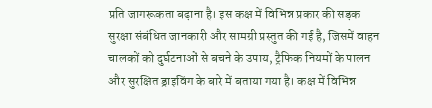प्रति जागरूकता बढ़ाना है। इस कक्ष में विभिन्न प्रकार की सड़क सुरक्षा संबंधित जानकारी और सामग्री प्रस्तुत की गई है, जिसमें वाहन चालकों को दुर्घटनाओं से बचने के उपाय, ट्रैफिक नियमों के पालन और सुरक्षित ड्राइविंग के बारे में बताया गया है। कक्ष में विभिन्न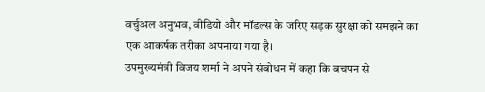वर्चुअल अनुभव, वीडियो और मॉडल्स के जरिए सड़क सुरक्षा को समझने का एक आकर्षक तरीका अपनाया गया है।
उपमुख्यमंत्री विजय शर्मा ने अपने संबोधन में कहा कि बचपन से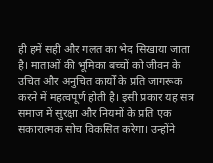ही हमें सही और गलत का भेद सिखाया जाता है। माताओं की भूमिका बच्चों को जीवन के उचित और अनुचित कार्यों के प्रति जागरूक करने में महत्वपूर्ण होती है। इसी प्रकार यह सत्र समाज में सुरक्षा और नियमों के प्रति एक सकारात्मक सोच विकसित करेगा। उन्होंने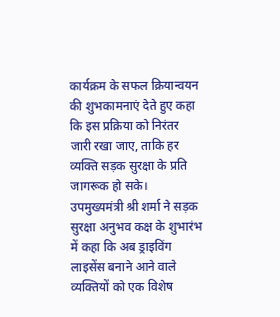कार्यक्रम के सफल क्रियान्वयन की शुभकामनाएं देते हुए कहा कि इस प्रक्रिया को निरंतर जारी रखा जाए, ताकि हर व्यक्ति सड़क सुरक्षा के प्रति जागरूक हो सके। उपमुख्यमंत्री श्री शर्मा ने सड़क सुरक्षा अनुभव कक्ष के शुभारंभ में कहा कि अब ड्राइविंग लाइसेंस बनाने आने वाले व्यक्तियों को एक विशेष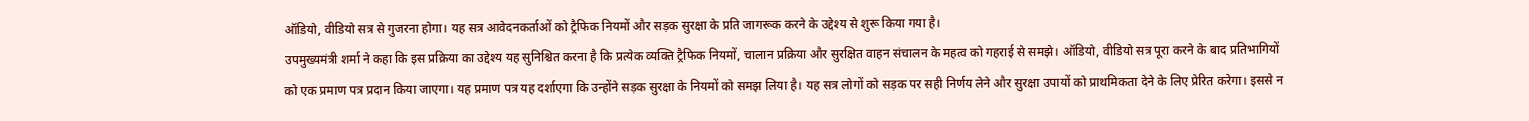ऑडियो, वीडियो सत्र से गुजरना होगा। यह सत्र आवेदनकर्ताओं को ट्रैफिक नियमों और सड़क सुरक्षा के प्रति जागरूक करने के उद्देश्य से शुरू किया गया है।
उपमुख्यमंत्री शर्मा ने कहा कि इस प्रक्रिया का उद्देश्य यह सुनिश्चित करना है कि प्रत्येक व्यक्ति ट्रैफिक नियमों, चालान प्रक्रिया और सुरक्षित वाहन संचालन के महत्व को गहराई से समझे। ऑडियो, वीडियो सत्र पूरा करने के बाद प्रतिभागियों को एक प्रमाण पत्र प्रदान किया जाएगा। यह प्रमाण पत्र यह दर्शाएगा कि उन्होंने सड़क सुरक्षा के नियमों को समझ लिया है। यह सत्र लोगों को सड़क पर सही निर्णय लेने और सुरक्षा उपायों को प्राथमिकता देने के लिए प्रेरित करेगा। इससे न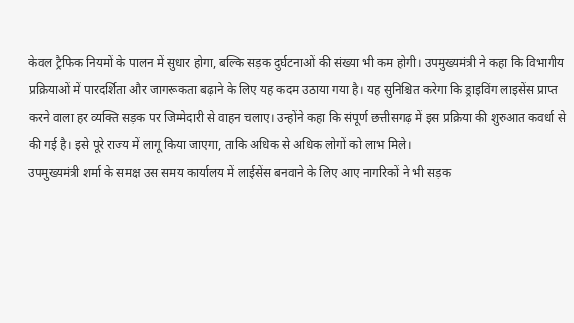केवल ट्रैफिक नियमों के पालन में सुधार होगा, बल्कि सड़क दुर्घटनाओं की संख्या भी कम होगी। उपमुख्यमंत्री ने कहा कि विभागीय प्रक्रियाओं में पारदर्शिता और जागरूकता बढ़ाने के लिए यह कदम उठाया गया है। यह सुनिश्चित करेगा कि ड्राइविंग लाइसेंस प्राप्त करने वाला हर व्यक्ति सड़क पर जिम्मेदारी से वाहन चलाए। उन्होंने कहा कि संपूर्ण छत्तीसगढ़ में इस प्रक्रिया की शुरुआत कवर्धा से की गई है। इसे पूरे राज्य में लागू किया जाएगा, ताकि अधिक से अधिक लोगों को लाभ मिले।
उपमुख्यमंत्री शर्मा के समक्ष उस समय कार्यालय में लाईसेंस बनवाने के लिए आए नागरिकों ने भी सड़क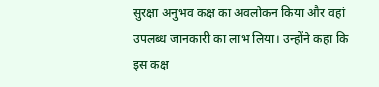सुरक्षा अनुभव कक्ष का अवलोकन किया और वहां उपलब्ध जानकारी का लाभ लिया। उन्होंने कहा कि इस कक्ष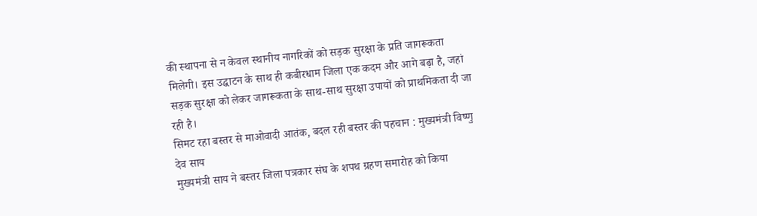की स्थापना से न केवल स्थानीय नागरिकों को सड़क सुरक्षा के प्रति जागरूकता मिलेगी। इस उद्घाटन के साथ ही कबीरधाम जिला एक कदम और आगे बढ़ा है, जहां सड़क सुरक्षा को लेकर जागरूकता के साथ-साथ सुरक्षा उपायों को प्राथमिकता दी जा रही है।
सिमट रहा बस्तर से माओवादी आतंक, बदल रही बस्तर की पहचान : मुख्यमंत्री विष्णु देव साय
मुख्यमंत्री साय ने बस्तर जिला पत्रकार संघ के शपथ ग्रहण समारोह को किया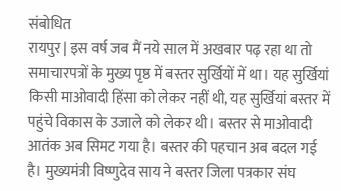संबोधित
रायपुर | इस वर्ष जब मैं नये साल में अखबार पढ़ रहा था तो समाचारपत्रों के मुख्य पृष्ठ में बस्तर सुर्खियों में था। यह सुर्खियां किसी माओवादी हिंसा को लेकर नहीं थी, यह सुर्खियां बस्तर में पहुंचे विकास के उजाले को लेकर थी। बस्तर से माओवादी आतंक अब सिमट गया है। बस्तर की पहचान अब बदल गई है। मुख्यमंत्री विष्णुदेव साय ने बस्तर जिला पत्रकार संघ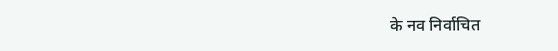के नव निर्वाचित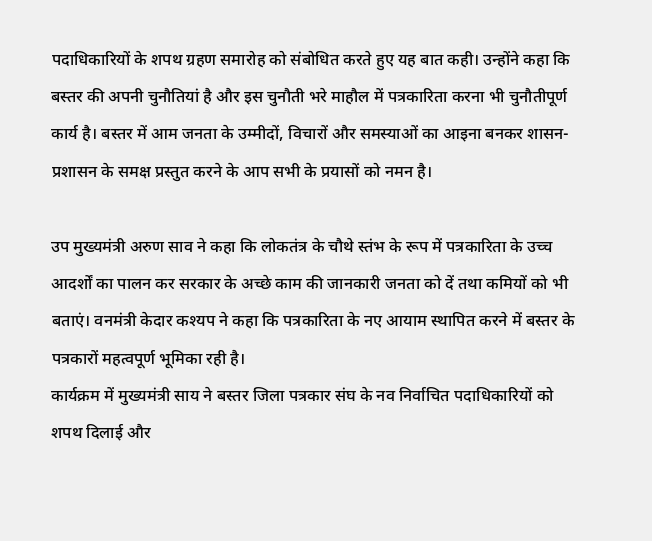पदाधिकारियों के शपथ ग्रहण समारोह को संबोधित करते हुए यह बात कही। उन्होंने कहा कि बस्तर की अपनी चुनौतियां है और इस चुनौती भरे माहौल में पत्रकारिता करना भी चुनौतीपूर्ण कार्य है। बस्तर में आम जनता के उम्मीदों, विचारों और समस्याओं का आइना बनकर शासन-प्रशासन के समक्ष प्रस्तुत करने के आप सभी के प्रयासों को नमन है।

उप मुख्यमंत्री अरुण साव ने कहा कि लोकतंत्र के चौथे स्तंभ के रूप में पत्रकारिता के उच्च आदर्शों का पालन कर सरकार के अच्छे काम की जानकारी जनता को दें तथा कमियों को भी बताएं। वनमंत्री केदार कश्यप ने कहा कि पत्रकारिता के नए आयाम स्थापित करने में बस्तर के पत्रकारों महत्वपूर्ण भूमिका रही है।
कार्यक्रम में मुख्यमंत्री साय ने बस्तर जिला पत्रकार संघ के नव निर्वाचित पदाधिकारियों को शपथ दिलाई और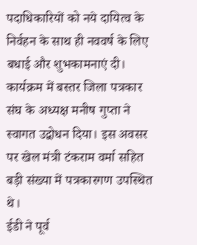पदाधिकारियों को नये दायित्व के निर्वहन के साथ ही नववर्ष के लिए बधाई और शुभकामनाएं दी। कार्यक्रम में बस्तर जिला पत्रकार संघ के अध्यक्ष मनीष गुप्ता ने स्वागत उद्बोधन दिया। इस अवसर पर खेल मंत्री टंकराम वर्मा सहित बड़ी संख्या में पत्रकारगण उपस्थित थे।
ईडी ने पूर्व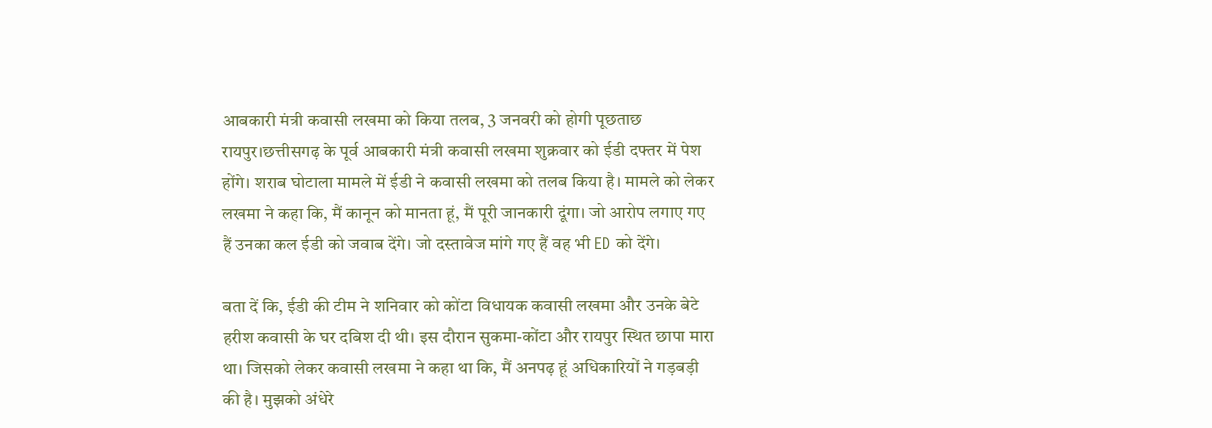आबकारी मंत्री कवासी लखमा को किया तलब, 3 जनवरी को होगी पूछताछ
रायपुर।छत्तीसगढ़ के पूर्व आबकारी मंत्री कवासी लखमा शुक्रवार को ईडी दफ्तर में पेश होंगे। शराब घोटाला मामले में ईडी ने कवासी लखमा को तलब किया है। मामले को लेकर लखमा ने कहा कि, मैं कानून को मानता हूं, मैं पूरी जानकारी दूंगा। जो आरोप लगाए गए हैं उनका कल ईडी को जवाब देंगे। जो दस्तावेज मांगे गए हैं वह भी ED को देंगे।

बता दें कि, ईडी की टीम ने शनिवार को कोंटा विधायक कवासी लखमा और उनके बेटे हरीश कवासी के घर दबिश दी थी। इस दौरान सुकमा-कोंटा और रायपुर स्थित छापा मारा था। जिसको लेकर कवासी लखमा ने कहा था कि, मैं अनपढ़ हूं अधिकारियों ने गड़बड़ी की है। मुझको अंधेरे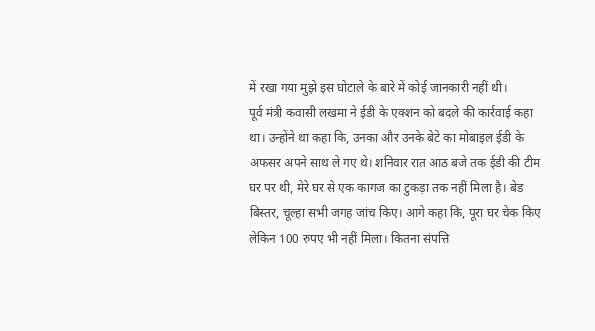में रखा गया मुझे इस घोटाले के बारे में कोई जानकारी नहीं थी।
पूर्व मंत्री कवासी लखमा ने ईडी के एक्शन को बदले की कार्रवाई कहा था। उन्होंने था कहा कि, उनका और उनके बेटे का मोबाइल ईडी के अफसर अपने साथ ले गए थे। शनिवार रात आठ बजे तक ईडी की टीम घर पर थी, मेरे घर से एक कागज का टुकड़ा तक नहीं मिला है। बेड बिस्तर, चूल्हा सभी जगह जांच किए। आगे कहा कि, पूरा घर चेक किए लेकिन 100 रुपए भी नहीं मिला। कितना संपत्ति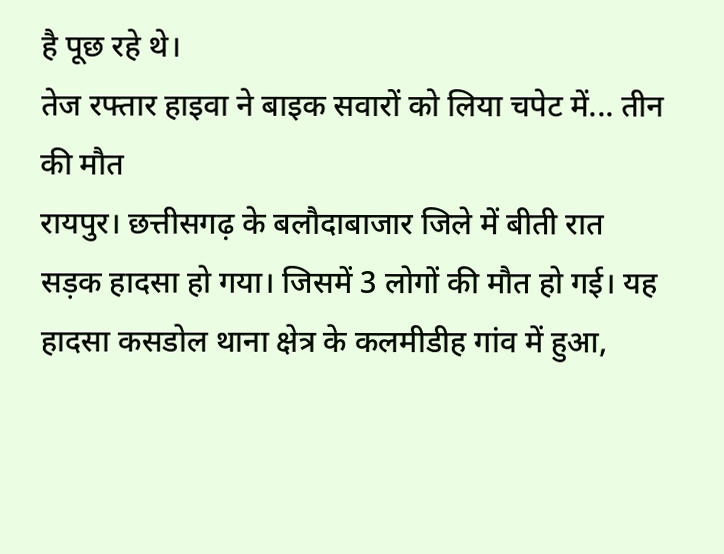है पूछ रहे थे।
तेज रफ्तार हाइवा ने बाइक सवारों को लिया चपेट में... तीन की मौत
रायपुर। छत्तीसगढ़ के बलौदाबाजार जिले में बीती रात सड़क हादसा हो गया। जिसमें 3 लोगों की मौत हो गई। यह हादसा कसडोल थाना क्षेत्र के कलमीडीह गांव में हुआ,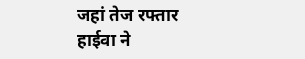जहां तेज रफ्तार हाईवा ने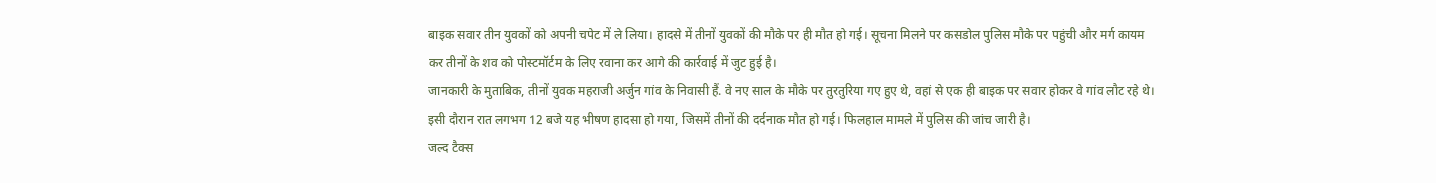बाइक सवार तीन युवकों को अपनी चपेट में ले लिया। हादसे में तीनों युवकों की मौके पर ही मौत हो गई। सूचना मिलने पर कसडोल पुलिस मौके पर पहुंची और मर्ग कायम कर तीनों के शव को पोस्टमॉर्टम के लिए रवाना कर आगे की कार्रवाई में जुट हुई है।
जानकारी के मुताबिक, तीनों युवक महराजी अर्जुन गांव के निवासी हैं. वे नए साल के मौके पर तुरतुरिया गए हुए थे, वहां से एक ही बाइक पर सवार होकर वे गांव लौट रहे थे। इसी दौरान रात लगभग 12 बजे यह भीषण हादसा हो गया, जिसमें तीनों की दर्दनाक मौत हो गई। फिलहाल मामले में पुलिस की जांच जारी है।
जल्द टैक्स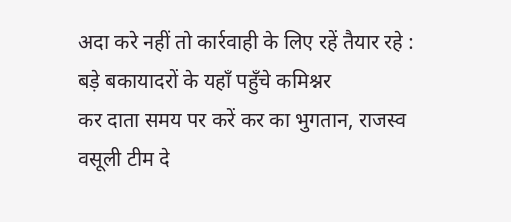अदा करे नहीं तो कार्रवाही के लिए रहें तैयार रहे : बड़े बकायादरों के यहाँ पहुँचे कमिश्नर
कर दाता समय पर करें कर का भुगतान, राजस्व वसूली टीम दे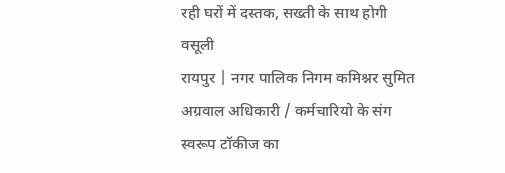रही घरों में दस्तक, सख्ती के साथ होगी वसूली
रायपुर | नगर पालिक निगम कमिश्नर सुमित अग्रवाल अधिकारी / कर्मचारियो के संग स्वरूप टॉकीज का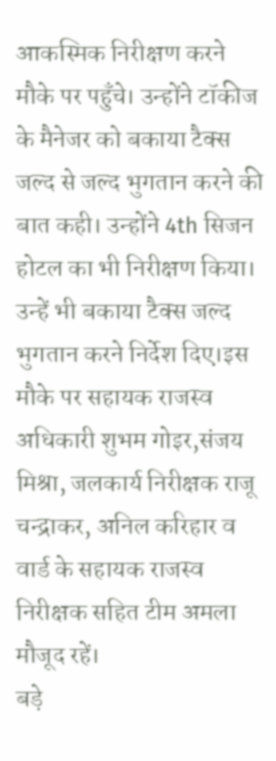आकस्मिक निरीक्षण करने मौके पर पहुँचे। उन्होंने टॉकीज के मैनेजर को बकाया टैक्स जल्द से जल्द भुगतान करने की बात कही। उन्होंने 4th सिजन होटल का भी निरीक्षण किया। उन्हें भी बकाया टैक्स जल्द भुगतान करने निर्देश दिए।इस मौके पर सहायक राजस्व अधिकारी शुभम गोइर,संजय मिश्रा, जलकार्य निरीक्षक राजू चन्द्राकर, अनिल करिहार व वार्ड के सहायक राजस्व निरीक्षक सहित टीम अमला मौजूद रहें।
बड़े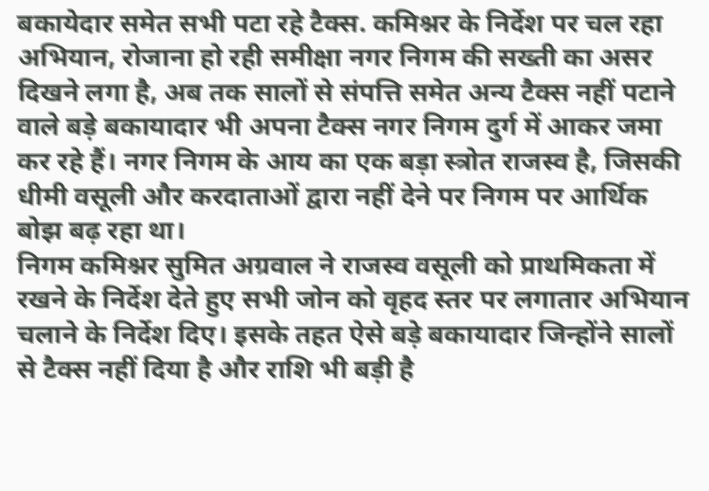बकायेदार समेत सभी पटा रहे टैक्स. कमिश्नर के निर्देश पर चल रहा अभियान, रोजाना हो रही समीक्षा नगर निगम की सख्ती का असर दिखने लगा है, अब तक सालों से संपत्ति समेत अन्य टैक्स नहीं पटाने वाले बड़े बकायादार भी अपना टैक्स नगर निगम दुर्ग में आकर जमा कर रहे हैं। नगर निगम के आय का एक बड़ा स्त्रोत राजस्व है, जिसकी धीमी वसूली और करदाताओं द्वारा नहीं देने पर निगम पर आर्थिक बोझ बढ़ रहा था।
निगम कमिश्नर सुमित अग्रवाल ने राजस्व वसूली को प्राथमिकता में रखने के निर्देश देते हुए सभी जोन को वृहद स्तर पर लगातार अभियान चलाने के निर्देश दिए। इसके तहत ऐसे बड़े बकायादार जिन्होंने सालों से टैक्स नहीं दिया है और राशि भी बड़ी है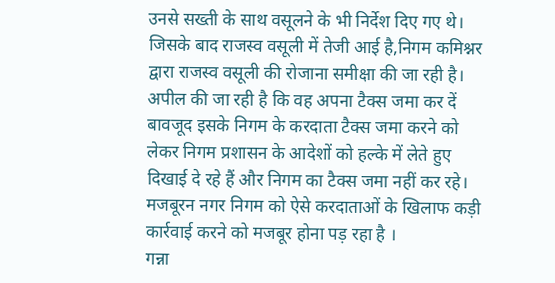उनसे सख्ती के साथ वसूलने के भी निर्देश दिए गए थे। जिसके बाद राजस्व वसूली में तेजी आई है,निगम कमिश्नर द्वारा राजस्व वसूली की रोजाना समीक्षा की जा रही है।
अपील की जा रही है कि वह अपना टैक्स जमा कर दें बावजूद इसके निगम के करदाता टैक्स जमा करने को लेकर निगम प्रशासन के आदेशों को हल्के में लेते हुए दिखाई दे रहे हैं और निगम का टैक्स जमा नहीं कर रहे। मजबूरन नगर निगम को ऐसे करदाताओं के खिलाफ कड़ी कार्रवाई करने को मजबूर होना पड़ रहा है ।
गन्ना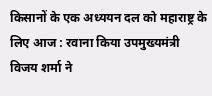किसानों के एक अध्ययन दल को महाराष्ट्र के लिए आज : रवाना किया उपमुख्यमंत्री विजय शर्मा ने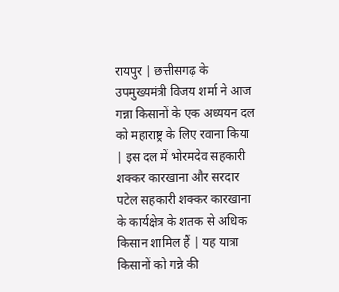रायपुर | छत्तीसगढ़ के उपमुख्यमंत्री विजय शर्मा ने आज गन्ना किसानों के एक अध्ययन दल को महाराष्ट्र के लिए रवाना किया | इस दल में भोरमदेव सहकारी शक्कर कारखाना और सरदार पटेल सहकारी शक्कर कारखाना के कार्यक्षेत्र के शतक से अधिक किसान शामिल हैं | यह यात्रा किसानों को गन्ने की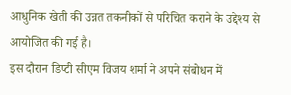आधुनिक खेती की उन्नत तकनीकों से परिचित कराने के उद्देश्य से आयोजित की गई है।
इस दौरान डिप्टी सीएम विजय शर्मा ने अपने संबोधन में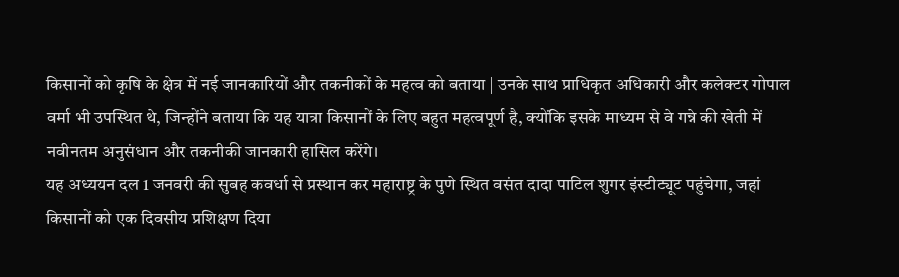किसानों को कृषि के क्षेत्र में नई जानकारियों और तकनीकों के महत्व को बताया | उनके साथ प्राधिकृत अधिकारी और कलेक्टर गोपाल वर्मा भी उपस्थित थे, जिन्होंने बताया कि यह यात्रा किसानों के लिए बहुत महत्वपूर्ण है, क्योंकि इसके माध्यम से वे गन्ने की खेती में नवीनतम अनुसंधान और तकनीकी जानकारी हासिल करेंगे।
यह अध्ययन दल 1 जनवरी की सुबह कवर्धा से प्रस्थान कर महाराष्ट्र के पुणे स्थित वसंत दादा पाटिल शुगर इंस्टीट्यूट पहुंचेगा, जहां किसानों को एक दिवसीय प्रशिक्षण दिया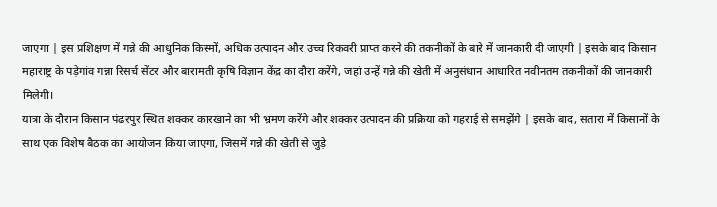जाएगा | इस प्रशिक्षण में गन्ने की आधुनिक किस्मों, अधिक उत्पादन और उच्च रिकवरी प्राप्त करने की तकनीकों के बारे में जानकारी दी जाएगी | इसके बाद किसान महाराष्ट्र के पड़ेगांव गन्ना रिसर्च सेंटर और बारामती कृषि विज्ञान केंद्र का दौरा करेंगे, जहां उन्हें गन्ने की खेती में अनुसंधान आधारित नवीनतम तकनीकों की जानकारी मिलेगी।
यात्रा के दौरान किसान पंढरपुर स्थित शक्कर कारखाने का भी भ्रमण करेंगे और शक्कर उत्पादन की प्रक्रिया को गहराई से समझेंगे | इसके बाद, सतारा में किसानों के साथ एक विशेष बैठक का आयोजन किया जाएगा, जिसमें गन्ने की खेती से जुड़े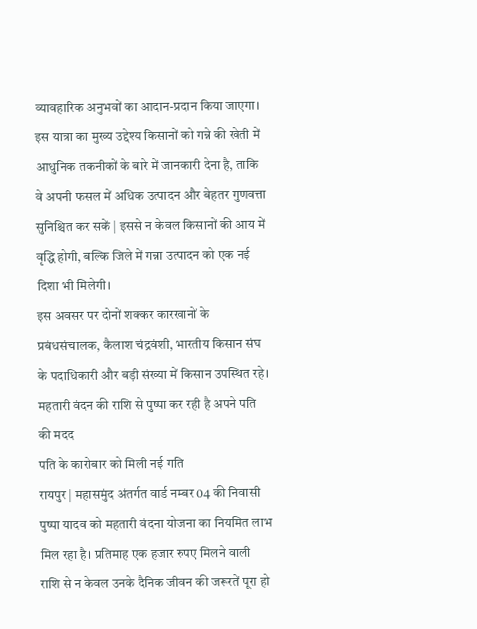व्यावहारिक अनुभवों का आदान-प्रदान किया जाएगा।
इस यात्रा का मुख्य उद्देश्य किसानों को गन्ने की खेती में आधुनिक तकनीकों के बारे में जानकारी देना है, ताकि वे अपनी फसल में अधिक उत्पादन और बेहतर गुणवत्ता सुनिश्चित कर सकें | इससे न केवल किसानों की आय में वृद्धि होगी, बल्कि जिले में गन्ना उत्पादन को एक नई दिशा भी मिलेगी।
इस अवसर पर दोनों शक्कर कारखानों के प्रबंधसंचालक, कैलाश चंद्रवंशी, भारतीय किसान संघ के पदाधिकारी और बड़ी संख्या में किसान उपस्थित रहे।
महतारी वंदन की राशि से पुष्पा कर रही है अपने पति की मदद
पति के कारोबार को मिली नई गति
रायपुर | महासमुंद अंतर्गत वार्ड नम्बर 04 की निवासी पुष्पा यादव को महतारी वंदना योजना का नियमित लाभ मिल रहा है। प्रतिमाह एक हजार रुपए मिलने वाली राशि से न केवल उनके दैनिक जीवन की जरूरतें पूरा हो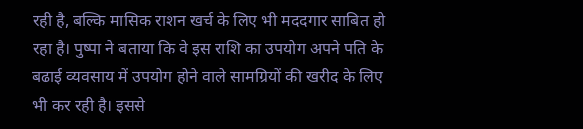रही है, बल्कि मासिक राशन खर्च के लिए भी मददगार साबित हो रहा है। पुष्पा ने बताया कि वे इस राशि का उपयोग अपने पति के बढाई व्यवसाय में उपयोग होने वाले सामग्रियों की खरीद के लिए भी कर रही है। इससे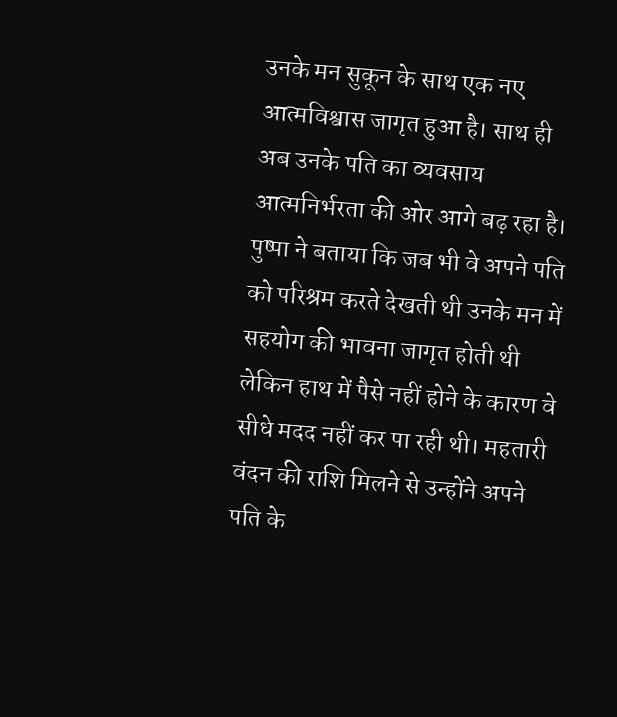उनके मन सुकून के साथ एक नए आत्मविश्वास जागृत हुआ है। साथ ही अब उनके पति का व्यवसाय आत्मनिर्भरता की ओर आगे बढ़ रहा है।
पुष्पा ने बताया कि जब भी वे अपने पति को परिश्रम करते देखती थी उनके मन में सहयोग की भावना जागृत होती थी लेकिन हाथ में पैसे नहीं होने के कारण वे सीधे मदद नहीं कर पा रही थी। महतारी वंदन की राशि मिलने से उन्होंने अपने पति के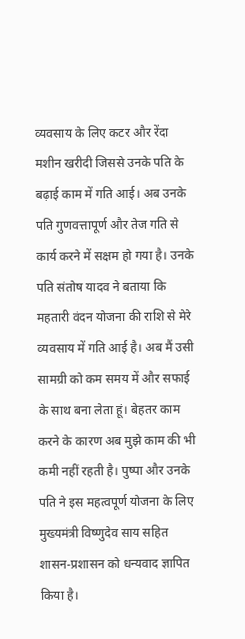व्यवसाय के लिए कटर और रेंदा मशीन खरीदी जिससे उनके पति के बढ़ाई काम में गति आई। अब उनके पति गुणवत्तापूर्ण और तेज गति से कार्य करने में सक्षम हो गया है। उनके पति संतोष यादव ने बताया कि महतारी वंदन योजना की राशि से मेरे व्यवसाय में गति आई है। अब मैं उसी सामग्री को कम समय में और सफाई के साथ बना लेता हूं। बेहतर काम करने के कारण अब मुझे काम की भी कमी नहीं रहती है। पुष्पा और उनके पति ने इस महत्वपूर्ण योजना के लिए मुख्यमंत्री विष्णुदेव साय सहित शासन-प्रशासन को धन्यवाद ज्ञापित किया है।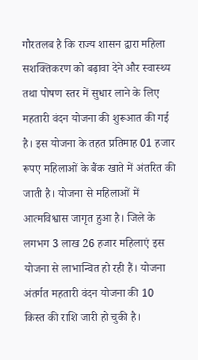गौरतलब है कि राज्य शासन द्वारा महिला सशक्तिकरण को बढ़ावा देने और स्वास्थ्य तथा पोषण स्तर में सुधार लाने के लिए महतारी वंदन योजना की शुरूआत की गई है। इस योजना के तहत प्रतिमाह 01 हजार रूपए महिलाओं के बैंक खाते में अंतरित की जाती है। योजना से महिलाओं में आत्मविश्वास जागृत हुआ है। जिले के लगभग 3 लाख 26 हजार महिलाएं इस योजना से लाभान्वित हो रही हैं। योजना अंतर्गत महतारी वंदन योजना की 10 किस्त की राशि जारी हो चुकी है।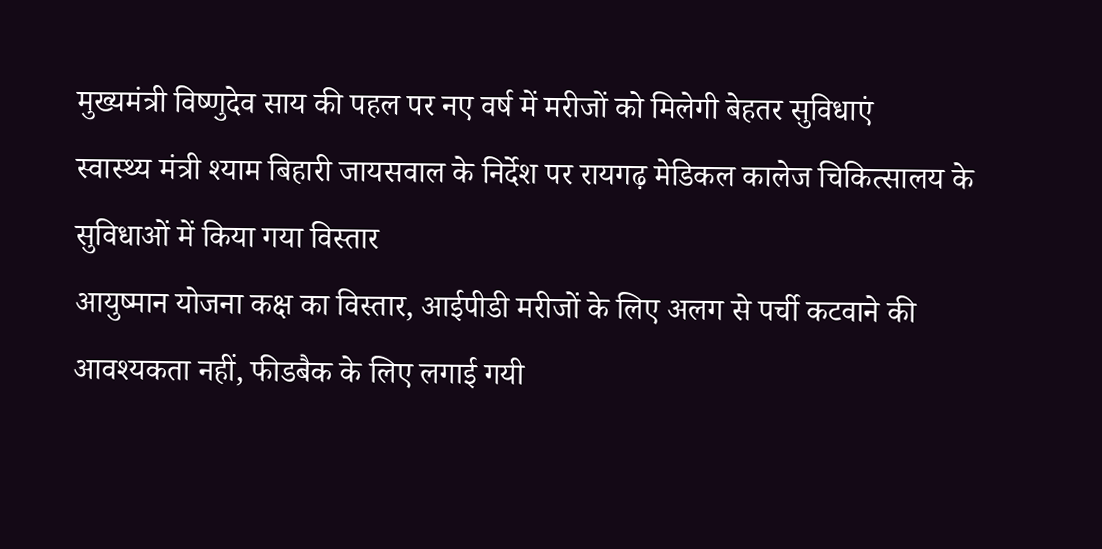मुख्यमंत्री विष्णुदेव साय की पहल पर नए वर्ष में मरीजों को मिलेगी बेहतर सुविधाएं
स्वास्थ्य मंत्री श्याम बिहारी जायसवाल के निर्देश पर रायगढ़ मेडिकल कालेज चिकित्सालय के सुविधाओं में किया गया विस्तार
आयुष्मान योजना कक्ष का विस्तार, आईपीडी मरीजों के लिए अलग से पर्ची कटवाने की आवश्यकता नहीं, फीडबैक के लिए लगाई गयी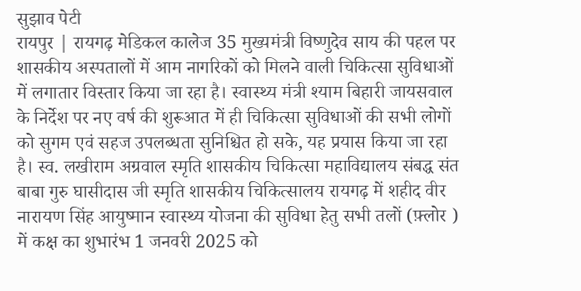सुझाव पेटी
रायपुर | रायगढ़ मेडिकल कालेज 35 मुख्यमंत्री विष्णुदेव साय की पहल पर शासकीय अस्पतालों में आम नागरिकों को मिलने वाली चिकित्सा सुविधाओं में लगातार विस्तार किया जा रहा है। स्वास्थ्य मंत्री श्याम बिहारी जायसवाल के निर्देश पर नए वर्ष की शुरूआत में ही चिकित्सा सुविधाओं की सभी लोगों को सुगम एवं सहज उपलब्धता सुनिश्चित हो सके, यह प्रयास किया जा रहा है। स्व. लखीराम अग्रवाल स्मृति शासकीय चिकित्सा महाविद्यालय संबद्ध संत बाबा गुरु घासीदास जी स्मृति शासकीय चिकित्सालय रायगढ़ में शहीद वीर नारायण सिंह आयुष्मान स्वास्थ्य योजना की सुविधा हेतु सभी तलों (फ़्लोर ) में कक्ष का शुभारंभ 1 जनवरी 2025 को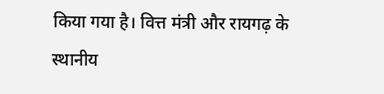किया गया है। वित्त मंत्री और रायगढ़ के स्थानीय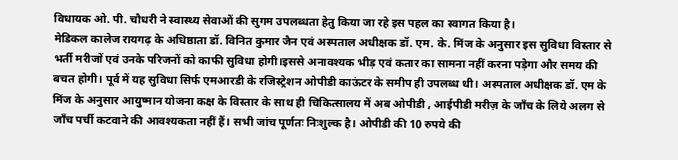विधायक ओ. पी. चौधरी ने स्वास्थ्य सेवाओं की सुगम उपलब्धता हेतु किया जा रहे इस पहल का स्वागत किया है।
मेडिकल कालेज रायगढ़ के अधिष्ठाता डॉ. विनित कुमार जैन एवं अस्पताल अधीक्षक डॉ. एम. के. मिंज के अनुसार इस सुविधा विस्तार से भर्ती मरीजों एवं उनके परिजनों को काफी सुविधा होगी।इससे अनावश्यक भीड़ एवं कतार का सामना नहीं करना पड़ेगा और समय की बचत होगी। पूर्व में यह सुविधा सिर्फ एमआरडी के रजिस्ट्रेशन ओपीडी काऊंटर के समीप ही उपलब्ध थी। अस्पताल अधीक्षक डॉ. एम के मिंज के अनुसार आयुष्मान योजना कक्ष के विस्तार के साथ ही चिकित्सालय में अब ओपीडी , आईपीडी मरीज़ के जाँच के लिये अलग से जाँच पर्ची कटवाने की आवश्यकता नहीं हैं। सभी जांच पूर्णतः निःशुल्क है। ओपीडी की 10 रुपये की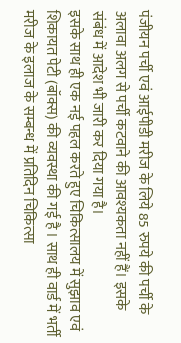पंजीयन पर्ची एवं आईपीडी मरीज के लिये 85 रुपये की पर्ची के अलावा अलग से पर्ची कटवाने की आवश्यकता नहीं हैं। इसके संबंध में आदेश भी जारी कर दिया गया है।
इसके साथ ही एक नई पहल करते हुए चिकित्सालय में सुझाव एवं शिकायत पेटी (बॉक्स) की व्यवस्था की गई है । साथ ही वार्ड में भर्ती मरीज के इलाज के सम्बन्ध में प्रतिदिन चिकित्सा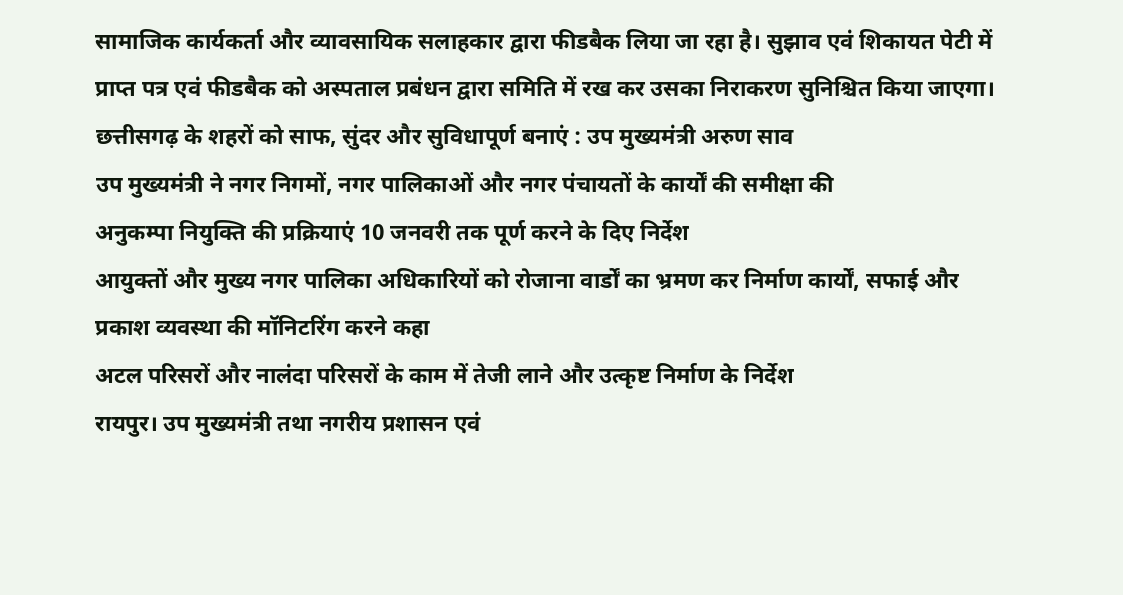सामाजिक कार्यकर्ता और व्यावसायिक सलाहकार द्वारा फीडबैक लिया जा रहा है। सुझाव एवं शिकायत पेटी में प्राप्त पत्र एवं फीडबैक को अस्पताल प्रबंधन द्वारा समिति में रख कर उसका निराकरण सुनिश्चित किया जाएगा।
छत्तीसगढ़ के शहरों को साफ, सुंदर और सुविधापूर्ण बनाएं : उप मुख्यमंत्री अरुण साव
उप मुख्यमंत्री ने नगर निगमों, नगर पालिकाओं और नगर पंचायतों के कार्यों की समीक्षा की
अनुकम्पा नियुक्ति की प्रक्रियाएं 10 जनवरी तक पूर्ण करने के दिए निर्देश
आयुक्तों और मुख्य नगर पालिका अधिकारियों को रोजाना वार्डों का भ्रमण कर निर्माण कार्यों, सफाई और प्रकाश व्यवस्था की मॉनिटरिंग करने कहा
अटल परिसरों और नालंदा परिसरों के काम में तेजी लाने और उत्कृष्ट निर्माण के निर्देश
रायपुर। उप मुख्यमंत्री तथा नगरीय प्रशासन एवं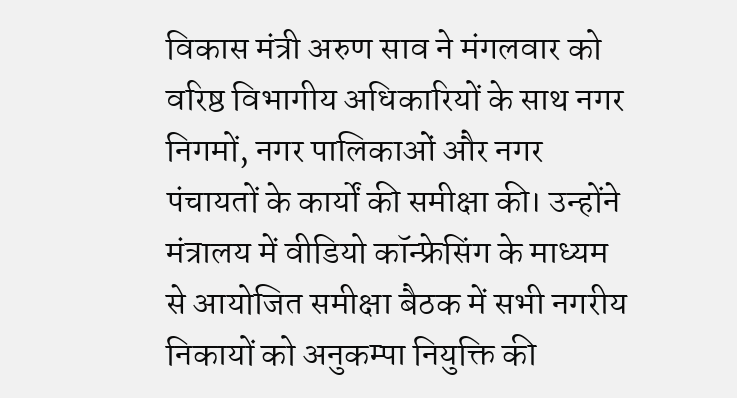विकास मंत्री अरुण साव ने मंगलवार को वरिष्ठ विभागीय अधिकारियों के साथ नगर निगमों, नगर पालिकाओं और नगर पंचायतों के कार्यों की समीक्षा की। उन्होंने मंत्रालय में वीडियो कॉन्फ्रेसिंग के माध्यम से आयोजित समीक्षा बैठक में सभी नगरीय निकायों को अनुकम्पा नियुक्ति की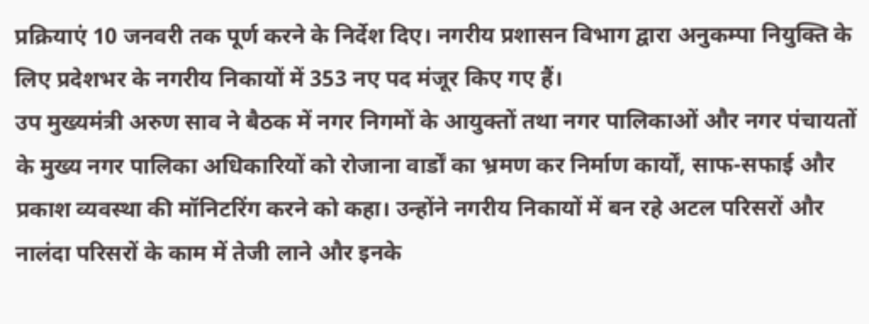प्रक्रियाएं 10 जनवरी तक पूर्ण करने के निर्देश दिए। नगरीय प्रशासन विभाग द्वारा अनुकम्पा नियुक्ति के लिए प्रदेशभर के नगरीय निकायों में 353 नए पद मंजूर किए गए हैं।
उप मुख्यमंत्री अरुण साव ने बैठक में नगर निगमों के आयुक्तों तथा नगर पालिकाओं और नगर पंचायतों के मुख्य नगर पालिका अधिकारियों को रोजाना वार्डों का भ्रमण कर निर्माण कार्यों, साफ-सफाई और प्रकाश व्यवस्था की मॉनिटरिंग करने को कहा। उन्होंने नगरीय निकायों में बन रहे अटल परिसरों और नालंदा परिसरों के काम में तेजी लाने और इनके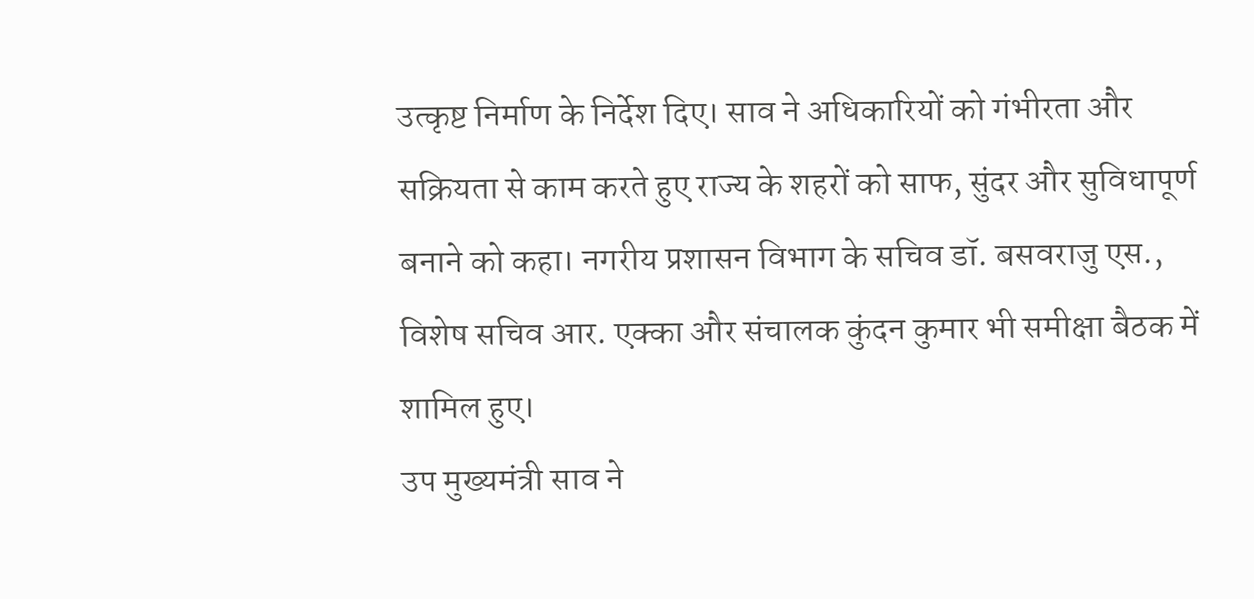उत्कृष्ट निर्माण के निर्देश दिए। साव ने अधिकारियों को गंभीरता और सक्रियता से काम करते हुए राज्य के शहरों को साफ, सुंदर और सुविधापूर्ण बनाने को कहा। नगरीय प्रशासन विभाग के सचिव डॉ. बसवराजु एस., विशेष सचिव आर. एक्का और संचालक कुंदन कुमार भी समीक्षा बैठक में शामिल हुए।
उप मुख्यमंत्री साव ने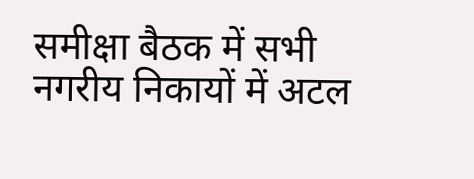समीक्षा बैठक में सभी नगरीय निकायों में अटल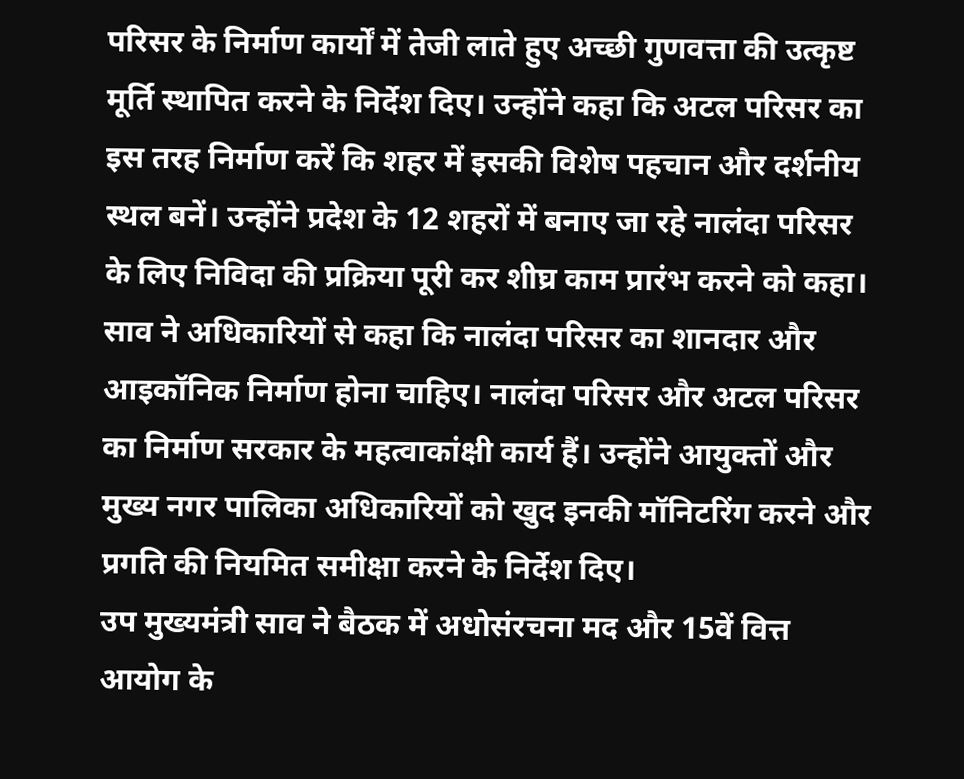परिसर के निर्माण कार्यों में तेजी लाते हुए अच्छी गुणवत्ता की उत्कृष्ट मूर्ति स्थापित करने के निर्देश दिए। उन्होंने कहा कि अटल परिसर का इस तरह निर्माण करें कि शहर में इसकी विशेष पहचान और दर्शनीय स्थल बनें। उन्होंने प्रदेश के 12 शहरों में बनाए जा रहे नालंदा परिसर के लिए निविदा की प्रक्रिया पूरी कर शीघ्र काम प्रारंभ करने को कहा। साव ने अधिकारियों से कहा कि नालंदा परिसर का शानदार और आइकॉनिक निर्माण होना चाहिए। नालंदा परिसर और अटल परिसर का निर्माण सरकार के महत्वाकांक्षी कार्य हैं। उन्होंने आयुक्तों और मुख्य नगर पालिका अधिकारियों को खुद इनकी मॉनिटरिंग करने और प्रगति की नियमित समीक्षा करने के निर्देश दिए।
उप मुख्यमंत्री साव ने बैठक में अधोसंरचना मद और 15वें वित्त आयोग के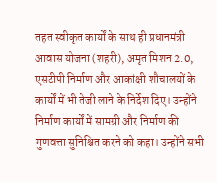तहत स्वीकृत कार्यों के साथ ही प्रधानमंत्री आवास योजना (शहरी), अमृत मिशन 2.0, एसटीपी निर्माण और आकांक्षी शौचालयों के कार्यों में भी तेजी लाने के निर्देश दिए। उन्होंने निर्माण कार्यों में सामग्री और निर्माण की गुणवत्ता सुनिश्चित करने को कहा। उन्होंने सभी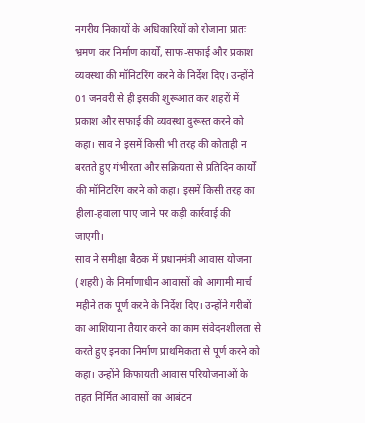नगरीय निकायों के अधिकारियों को रोजाना प्रातः भ्रमण कर निर्माण कार्यों, साफ-सफाई और प्रकाश व्यवस्था की मॉनिटरिंग करने के निर्देश दिए। उन्होंने 01 जनवरी से ही इसकी शुरूआत कर शहरों में प्रकाश और सफाई की व्यवस्था दुरूस्त करने को कहा। साव ने इसमें किसी भी तरह की कोताही न बरतते हुए गंभीरता और सक्रियता से प्रतिदिन कार्यों की मॉनिटरिंग करने को कहा। इसमें किसी तरह का हीला-हवाला पाए जाने पर कड़ी कार्रवाई की जाएगी।
साव ने समीक्षा बैठक में प्रधानमंत्री आवास योजना (शहरी) के निर्माणाधीन आवासों को आगामी मार्च महीने तक पूर्ण करने के निर्देश दिए। उन्होंने गरीबों का आशियाना तैयार करने का काम संवेदनशीलता से करते हुए इनका निर्माण प्राथमिकता से पूर्ण करने को कहा। उन्होंने किफायती आवास परियोजनाओं के तहत निर्मित आवासों का आबंटन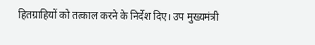हितग्राहियों को तत्काल करने के निर्देश दिए। उप मुख्यमंत्री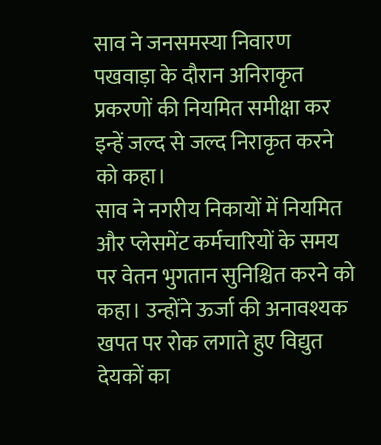साव ने जनसमस्या निवारण पखवाड़ा के दौरान अनिराकृत प्रकरणों की नियमित समीक्षा कर इन्हें जल्द से जल्द निराकृत करने को कहा।
साव ने नगरीय निकायों में नियमित और प्लेसमेंट कर्मचारियों के समय पर वेतन भुगतान सुनिश्चित करने को कहा। उन्होंने ऊर्जा की अनावश्यक खपत पर रोक लगाते हुए विद्युत देयकों का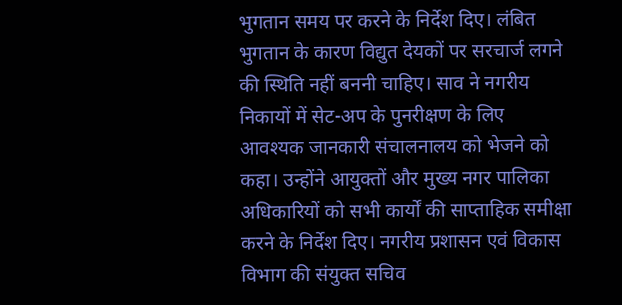भुगतान समय पर करने के निर्देश दिए। लंबित भुगतान के कारण विद्युत देयकों पर सरचार्ज लगने की स्थिति नहीं बननी चाहिए। साव ने नगरीय निकायों में सेट-अप के पुनरीक्षण के लिए आवश्यक जानकारी संचालनालय को भेजने को कहा। उन्होंने आयुक्तों और मुख्य नगर पालिका अधिकारियों को सभी कार्यों की साप्ताहिक समीक्षा करने के निर्देश दिए। नगरीय प्रशासन एवं विकास विभाग की संयुक्त सचिव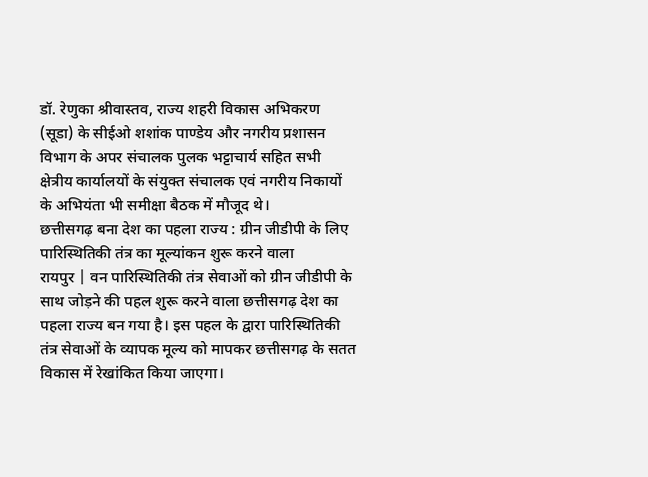डॉ. रेणुका श्रीवास्तव, राज्य शहरी विकास अभिकरण (सूडा) के सीईओ शशांक पाण्डेय और नगरीय प्रशासन विभाग के अपर संचालक पुलक भट्टाचार्य सहित सभी क्षेत्रीय कार्यालयों के संयुक्त संचालक एवं नगरीय निकायों के अभियंता भी समीक्षा बैठक में मौजूद थे।
छत्तीसगढ़ बना देश का पहला राज्य : ग्रीन जीडीपी के लिए पारिस्थितिकी तंत्र का मूल्यांकन शुरू करने वाला
रायपुर | वन पारिस्थितिकी तंत्र सेवाओं को ग्रीन जीडीपी के साथ जोड़ने की पहल शुरू करने वाला छत्तीसगढ़ देश का पहला राज्य बन गया है। इस पहल के द्वारा पारिस्थितिकी तंत्र सेवाओं के व्यापक मूल्य को मापकर छत्तीसगढ़ के सतत विकास में रेखांकित किया जाएगा।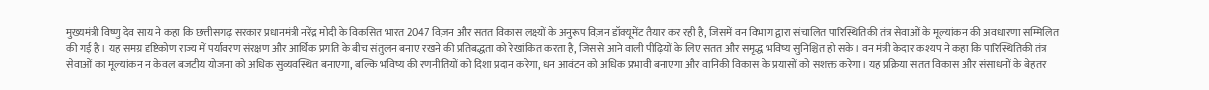मुख्यमंत्री विष्णु देव साय ने कहा कि छत्तीसगढ़ सरकार प्रधानमंत्री नरेंद्र मोदी के विकसित भारत 2047 विज़न और सतत विकास लक्ष्यों के अनुरूप विज़न डॉक्यूमेंट तैयार कर रही है, जिसमें वन विभाग द्वारा संचालित पारिस्थितिकी तंत्र सेवाओं के मूल्यांकन की अवधारणा सम्मिलित की गई है। यह समग्र दृष्टिकोण राज्य में पर्यावरण संरक्षण और आर्थिक प्रगति के बीच संतुलन बनाए रखने की प्रतिबद्धता को रेखांकित करता है, जिससे आने वाली पीढ़ियों के लिए सतत और समृद्ध भविष्य सुनिश्चित हो सके। वन मंत्री केदार कश्यप ने कहा कि पारिस्थितिकी तंत्र सेवाओं का मूल्यांकन न केवल बजटीय योजना को अधिक सुव्यवस्थित बनाएगा, बल्कि भविष्य की रणनीतियों को दिशा प्रदान करेगा, धन आवंटन को अधिक प्रभावी बनाएगा और वानिकी विकास के प्रयासों को सशक्त करेगा। यह प्रक्रिया सतत विकास और संसाधनों के बेहतर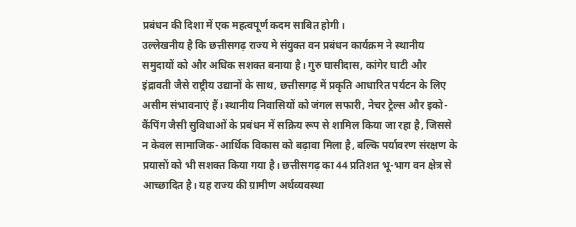प्रबंधन की दिशा में एक महत्वपूर्ण कदम साबित होगी।
उल्लेखनीय है कि छत्तीसगढ़ राज्य मे संयुक्त वन प्रबंधन कार्यक्रम ने स्थानीय समुदायों को और अधिक सशक्त बनाया है। गुरु घासीदास, कांगेर घाटी और इंद्रावती जैसे राष्ट्रीय उद्यानों के साथ, छत्तीसगढ़ में प्रकृति आधारित पर्यटन के लिए असीम संभावनाएं हैं। स्थानीय निवासियों को जंगल सफारी, नेचर ट्रेल्स और इको-कैंपिंग जैसी सुविधाओं के प्रबंधन में सक्रिय रूप से शामिल किया जा रहा है, जिससे न केवल सामाजिक-आर्थिक विकास को बढ़ावा मिला है, बल्कि पर्यावरण संरक्षण के प्रयासों को भी सशक्त किया गया है। छत्तीसगढ़ का 44 प्रतिशत भू-भाग वन क्षेत्र से आच्छादित है। यह राज्य की ग्रामीण अर्थव्यवस्था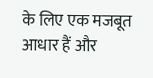के लिए एक मजबूत आधार हैं और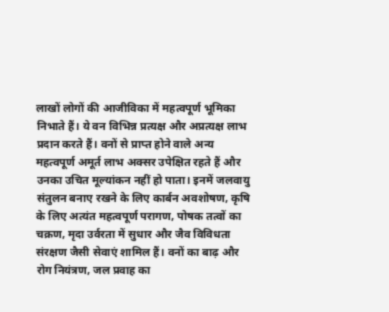लाखों लोगों की आजीविका में महत्वपूर्ण भूमिका निभाते हैं। ये वन विभिन्न प्रत्यक्ष और अप्रत्यक्ष लाभ प्रदान करते हैं। वनों से प्राप्त होने वाले अन्य महत्वपूर्ण अमूर्त लाभ अक्सर उपेक्षित रहते हैं और उनका उचित मूल्यांकन नहीं हो पाता। इनमें जलवायु संतुलन बनाए रखने के लिए कार्बन अवशोषण, कृषि के लिए अत्यंत महत्वपूर्ण परागण, पोषक तत्वों का चक्रण, मृदा उर्वरता में सुधार और जैव विविधता संरक्षण जैसी सेवाएं शामिल हैं। वनों का बाढ़ और रोग नियंत्रण, जल प्रवाह का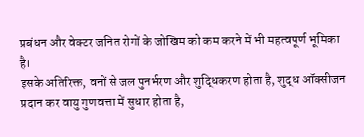प्रबंधन और वेक्टर जनित रोगों के जोखिम को कम करने में भी महत्वपूर्ण भूमिका है।
इसके अतिरिक्त, वनों से जल पुनर्भरण और शुद्धिकरण होता है, शुद्ध ऑक्सीजन प्रदान कर वायु गुणवत्ता में सुधार होता है,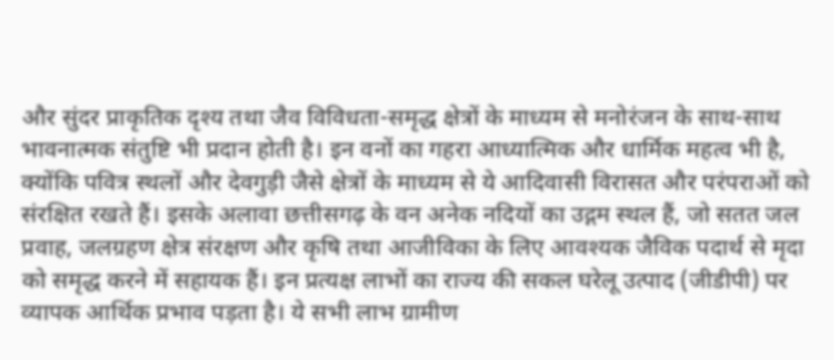और सुंदर प्राकृतिक दृश्य तथा जैव विविधता-समृद्ध क्षेत्रों के माध्यम से मनोरंजन के साथ-साथ भावनात्मक संतुष्टि भी प्रदान होती है। इन वनों का गहरा आध्यात्मिक और धार्मिक महत्व भी है, क्योंकि पवित्र स्थलों और देवगुड़ी जैसे क्षेत्रों के माध्यम से ये आदिवासी विरासत और परंपराओं को संरक्षित रखते हैं। इसके अलावा छत्तीसगढ़ के वन अनेक नदियों का उद्गम स्थल हैं, जो सतत जल प्रवाह, जलग्रहण क्षेत्र संरक्षण और कृषि तथा आजीविका के लिए आवश्यक जैविक पदार्थ से मृदा को समृद्ध करने में सहायक हैं। इन प्रत्यक्ष लाभों का राज्य की सकल घरेलू उत्पाद (जीडीपी) पर व्यापक आर्थिक प्रभाव पड़ता है। ये सभी लाभ ग्रामीण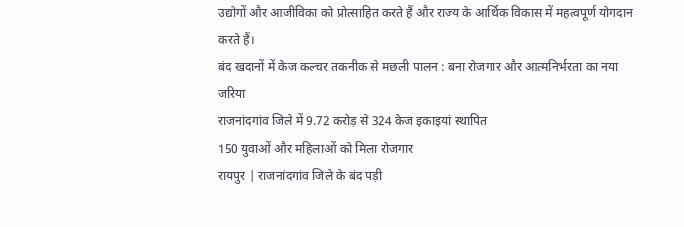उद्योगों और आजीविका को प्रोत्साहित करते हैं और राज्य के आर्थिक विकास में महत्वपूर्ण योगदान करते हैं।
बंद खदानों में केज कल्चर तकनीक से मछली पालन : बना रोजगार और आत्मनिर्भरता का नया जरिया
राजनांदगांव जिले में 9.72 करोड़ से 324 केज इकाइयां स्थापित
150 युवाओं और महिलाओं को मिला रोजगार
रायपुर | राजनांदगांव जिले के बंद पड़ी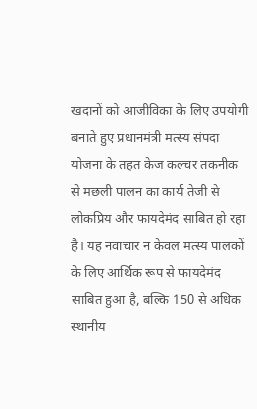खदानों को आजीविका के लिए उपयोगी बनाते हुए प्रधानमंत्री मत्स्य संपदा योजना के तहत केज कल्चर तकनीक से मछली पालन का कार्य तेजी से लोकप्रिय और फायदेमंद साबित हो रहा है। यह नवाचार न केवल मत्स्य पालकों के लिए आर्थिक रूप से फायदेमंद साबित हुआ है, बल्कि 150 से अधिक स्थानीय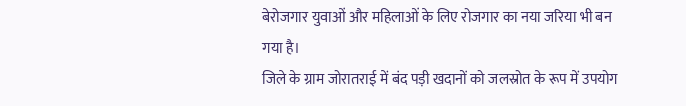बेरोजगार युवाओं और महिलाओं के लिए रोजगार का नया जरिया भी बन गया है।
जिले के ग्राम जोरातराई में बंद पड़ी खदानों को जलस्रोत के रूप में उपयोग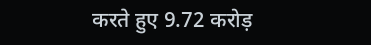करते हुए 9.72 करोड़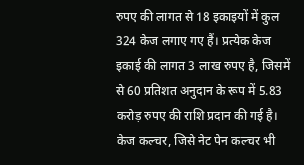रुपए की लागत से 18 इकाइयों में कुल 324 केज लगाए गए हैं। प्रत्येक केज इकाई की लागत 3 लाख रुपए है, जिसमें से 60 प्रतिशत अनुदान के रूप में 5.83 करोड़ रुपए की राशि प्रदान की गई है। केज कल्चर, जिसे नेट पेन कल्चर भी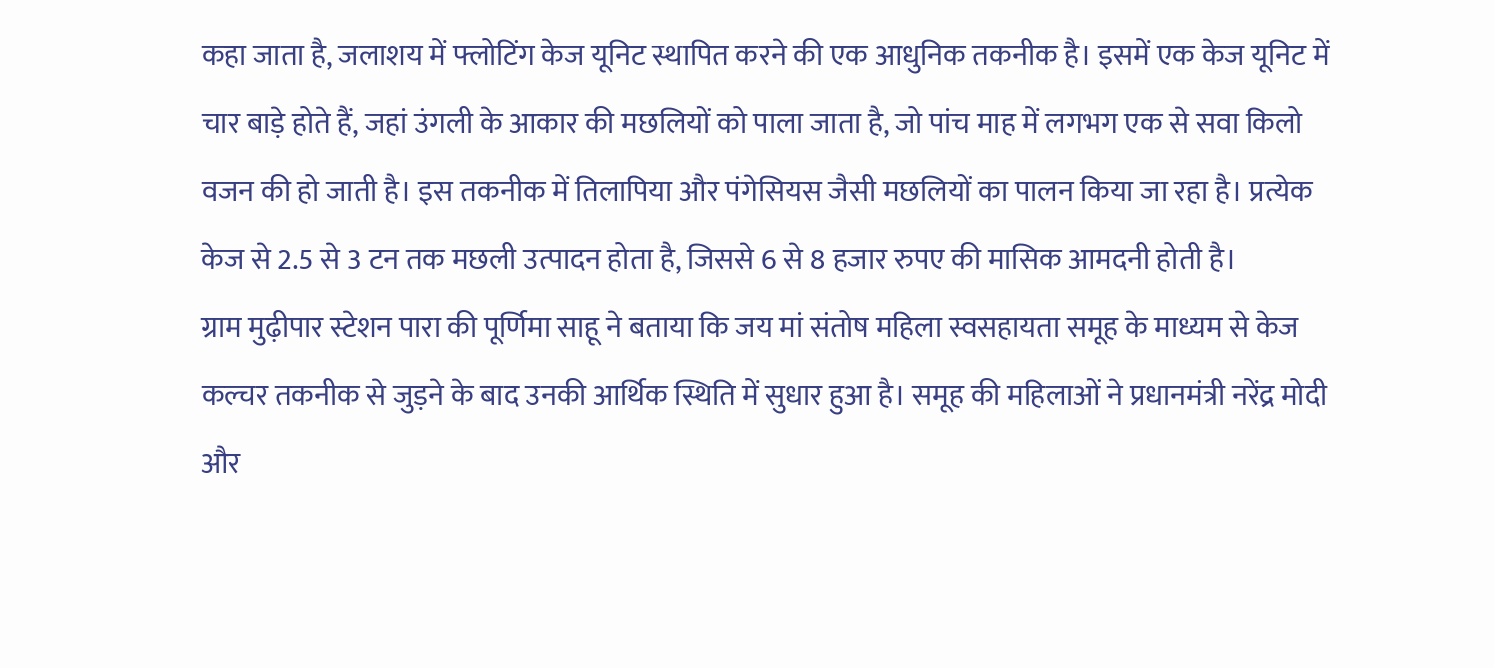कहा जाता है, जलाशय में फ्लोटिंग केज यूनिट स्थापित करने की एक आधुनिक तकनीक है। इसमें एक केज यूनिट में चार बाड़े होते हैं, जहां उंगली के आकार की मछलियों को पाला जाता है, जो पांच माह में लगभग एक से सवा किलो वजन की हो जाती है। इस तकनीक में तिलापिया और पंगेसियस जैसी मछलियों का पालन किया जा रहा है। प्रत्येक केज से 2.5 से 3 टन तक मछली उत्पादन होता है, जिससे 6 से 8 हजार रुपए की मासिक आमदनी होती है।
ग्राम मुढ़ीपार स्टेशन पारा की पूर्णिमा साहू ने बताया कि जय मां संतोष महिला स्वसहायता समूह के माध्यम से केज कल्चर तकनीक से जुड़ने के बाद उनकी आर्थिक स्थिति में सुधार हुआ है। समूह की महिलाओं ने प्रधानमंत्री नरेंद्र मोदी और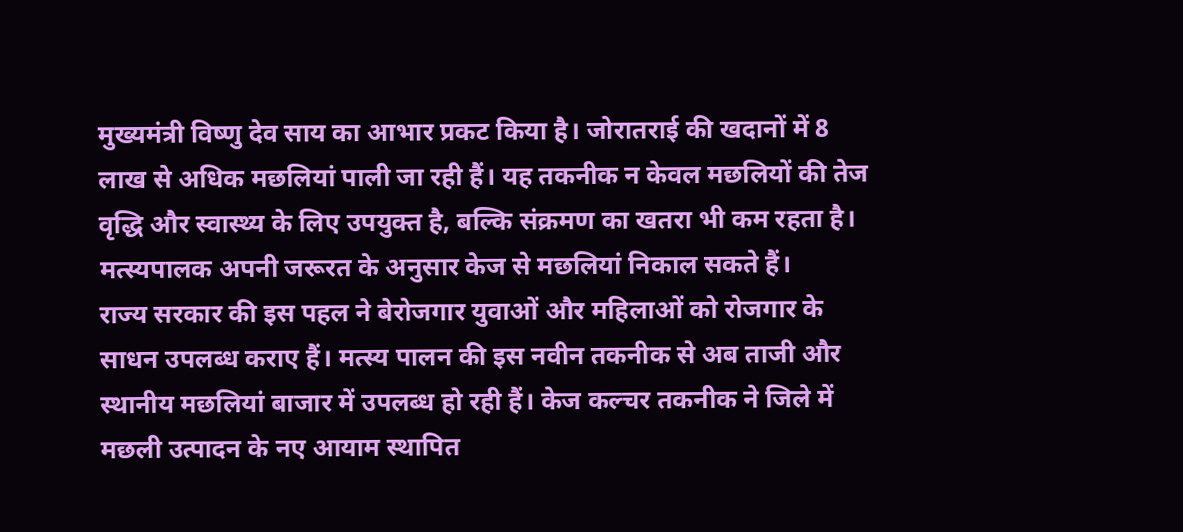मुख्यमंत्री विष्णु देव साय का आभार प्रकट किया है। जोरातराई की खदानों में 8 लाख से अधिक मछलियां पाली जा रही हैं। यह तकनीक न केवल मछलियों की तेज वृद्धि और स्वास्थ्य के लिए उपयुक्त है, बल्कि संक्रमण का खतरा भी कम रहता है। मत्स्यपालक अपनी जरूरत के अनुसार केज से मछलियां निकाल सकते हैं।
राज्य सरकार की इस पहल ने बेरोजगार युवाओं और महिलाओं को रोजगार के साधन उपलब्ध कराए हैं। मत्स्य पालन की इस नवीन तकनीक से अब ताजी और स्थानीय मछलियां बाजार में उपलब्ध हो रही हैं। केज कल्चर तकनीक ने जिले में मछली उत्पादन के नए आयाम स्थापित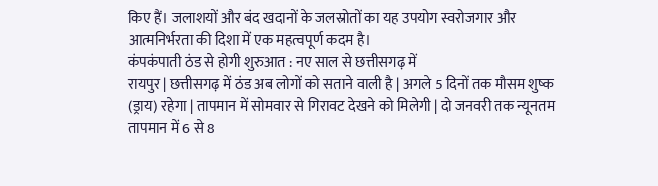किए हैं। जलाशयों और बंद खदानों के जलस्रोतों का यह उपयोग स्वरोजगार और आत्मनिर्भरता की दिशा में एक महत्वपूर्ण कदम है।
कंपकंपाती ठंड से होगी शुरुआत : नए साल से छत्तीसगढ़ में
रायपुर | छत्तीसगढ़ में ठंड अब लोगों को सताने वाली है | अगले 5 दिनों तक मौसम शुष्क (ड्राय) रहेगा | तापमान में सोमवार से गिरावट देखने को मिलेगी | दो जनवरी तक न्यूनतम तापमान में 6 से 8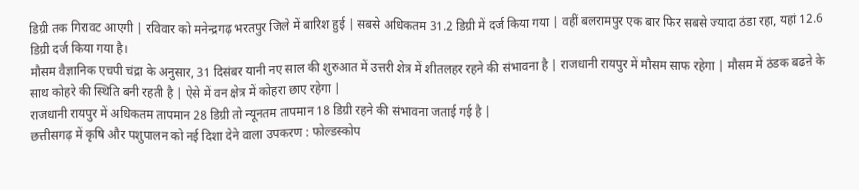डिग्री तक गिरावट आएगी | रविवार को मनेन्द्रगढ़ भरतपुर जिले में बारिश हुई | सबसे अधिकतम 31.2 डिग्री में दर्ज किया गया | वहीं बलरामपुर एक बार फिर सबसे ज्यादा ठंडा रहा, यहां 12.6 डिग्री दर्ज किया गया है।
मौसम वैज्ञानिक एचपी चंद्रा के अनुसार, 31 दिसंबर यानी नए साल की शुरुआत में उत्तरी शेत्र में शीतलहर रहने की संभावना है | राजधानी रायपुर में मौसम साफ रहेगा | मौसम में ठंडक बढऩे के साथ कोहरे की स्थिति बनी रहती है | ऐसे में वन क्षेत्र में कोहरा छाए रहेगा |
राजधानी रायपुर में अधिकतम तापमान 28 डिग्री तो न्यूनतम तापमान 18 डिग्री रहने की संभावना जताई गई है |
छत्तीसगढ़ में कृषि और पशुपालन को नई दिशा देने वाला उपकरण : फोल्डस्कोप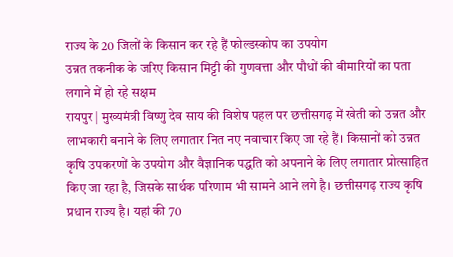राज्य के 20 जिलों के किसान कर रहे हैं फोल्डस्कोप का उपयोग
उन्नत तकनीक के जरिए किसान मिट्टी की गुणवत्ता और पौधों की बीमारियों का पता लगाने में हो रहे सक्षम
रायपुर | मुख्यमंत्री विष्णु देव साय की विशेष पहल पर छत्तीसगढ़ में खेती को उन्नत और लाभकारी बनाने के लिए लगातार नित नए नवाचार किए जा रहे हैं। किसानों को उन्नत कृषि उपकरणों के उपयोग और वैज्ञानिक पद्धति को अपनाने के लिए लगातार प्रोत्साहित किए जा रहा है, जिसके सार्थक परिणाम भी सामने आने लगे है। छत्तीसगढ़ राज्य कृषि प्रधान राज्य है। यहां की 70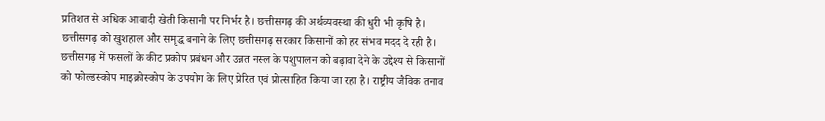प्रतिशत से अधिक आबादी खेती किसानी पर निर्भर है। छत्तीसगढ़ की अर्थव्यवस्था की धुरी भी कृषि है। छत्तीसगढ़ को खुशहाल और समृद्ध बनाने के लिए छत्तीसगढ़ सरकार किसानों को हर संभव मदद दे रही है।
छत्तीसगढ़ में फसलों के कीट प्रकोप प्रबंधन और उन्नत नस्ल के पशुपालन को बढ़ावा देने के उद्देश्य से किसानों को फोल्डस्कोप माइक्रोस्कोप के उपयोग के लिए प्रेरित एवं प्रोत्साहित किया जा रहा है। राष्ट्रीय जैविक तनाव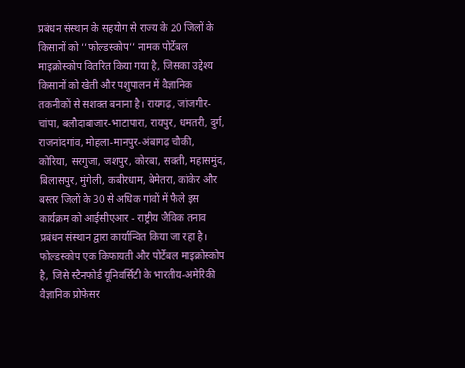प्रबंधन संस्थान के सहयोग से राज्य के 20 जिलों के किसानों को ’’फोल्डस्कोप’’ नामक पोर्टेबल माइक्रोस्कोप वितरित किया गया है, जिसका उद्देश्य किसानों को खेती और पशुपालन में वैज्ञानिक तकनीकों से सशक्त बनाना है। रायगढ़, जांजगीर-चांपा, बलौदाबाजार-भाटापारा, रायपुर, धमतरी, दुर्ग, राजनांदगांव, मोहला-मानपुर-अंबागढ़ चौकी, कोरिया, सरगुजा, जशपुर, कोरबा, सक्ती, महासमुंद, बिलासपुर, मुंगेली, कबीरधाम, बेमेतरा, कांकेर और बस्तर जिलों के 30 से अधिक गांवों में फैले इस कार्यक्रम को आईसीएआर - राष्ट्रीय जैविक तनाव प्रबंधन संस्थान द्वारा कार्यान्वित किया जा रहा है।
फोल्डस्कोप एक किफायती और पोर्टेबल माइक्रोस्कोप है, जिसे स्टैनफोर्ड यूनिवर्सिटी के भारतीय-अमेरिकी वैज्ञानिक प्रोफेसर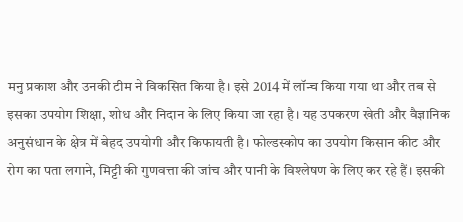मनु प्रकाश और उनकी टीम ने विकसित किया है। इसे 2014 में लॉन्च किया गया था और तब से इसका उपयोग शिक्षा, शोध और निदान के लिए किया जा रहा है। यह उपकरण खेती और वैज्ञानिक अनुसंधान के क्षेत्र में बेहद उपयोगी और किफायती है। फोल्डस्कोप का उपयोग किसान कीट और रोग का पता लगाने, मिट्टी की गुणवत्ता की जांच और पानी के विश्लेषण के लिए कर रहे हैं। इसकी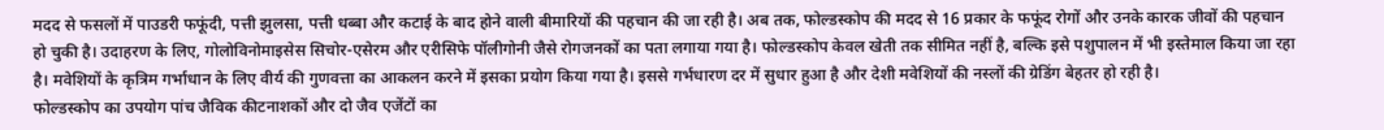मदद से फसलों में पाउडरी फफूंदी, पत्ती झुलसा, पत्ती धब्बा और कटाई के बाद होने वाली बीमारियों की पहचान की जा रही है। अब तक, फोल्डस्कोप की मदद से 16 प्रकार के फफूंद रोगों और उनके कारक जीवों की पहचान हो चुकी है। उदाहरण के लिए, गोलोविनोमाइसेस सिचोर-एसेरम और एरीसिफे पॉलीगोनी जैसे रोगजनकों का पता लगाया गया है। फोल्डस्कोप केवल खेती तक सीमित नहीं है, बल्कि इसे पशुपालन में भी इस्तेमाल किया जा रहा है। मवेशियों के कृत्रिम गर्भाधान के लिए वीर्य की गुणवत्ता का आकलन करने में इसका प्रयोग किया गया है। इससे गर्भधारण दर में सुधार हुआ है और देशी मवेशियों की नस्लों की ग्रेडिंग बेहतर हो रही है।
फोल्डस्कोप का उपयोग पांच जैविक कीटनाशकों और दो जैव एजेंटों का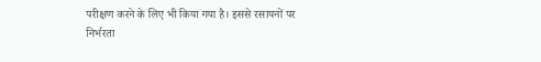परीक्षण करने के लिए भी किया गया है। इससे रसायनों पर निर्भरता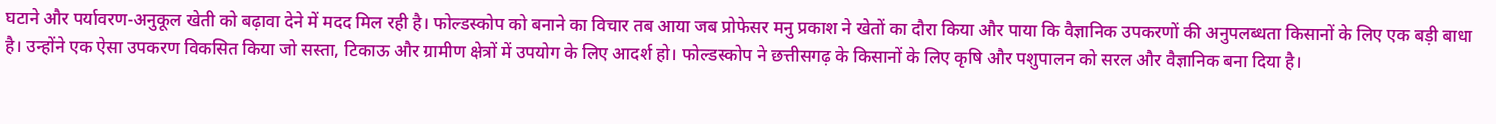घटाने और पर्यावरण-अनुकूल खेती को बढ़ावा देने में मदद मिल रही है। फोल्डस्कोप को बनाने का विचार तब आया जब प्रोफेसर मनु प्रकाश ने खेतों का दौरा किया और पाया कि वैज्ञानिक उपकरणों की अनुपलब्धता किसानों के लिए एक बड़ी बाधा है। उन्होंने एक ऐसा उपकरण विकसित किया जो सस्ता, टिकाऊ और ग्रामीण क्षेत्रों में उपयोग के लिए आदर्श हो। फोल्डस्कोप ने छत्तीसगढ़ के किसानों के लिए कृषि और पशुपालन को सरल और वैज्ञानिक बना दिया है।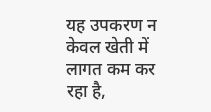यह उपकरण न केवल खेती में लागत कम कर रहा है,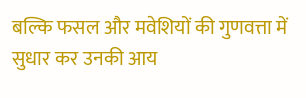बल्कि फसल और मवेशियों की गुणवत्ता में सुधार कर उनकी आय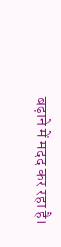बढ़ाने में मदद कर रहा है।